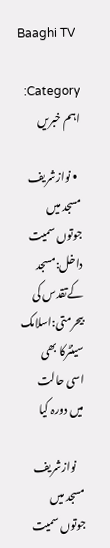Baaghi TV

Category: اہم خبریں

  • نوازشریف مسجد میں جوتوں سمیت داخل:مسجد کےتقدس کی       بیحرمتی:اسلامک سینٹرکا بھی اسی حالت میں دورہ کیا

    نوازشریف مسجد میں جوتوں سمیت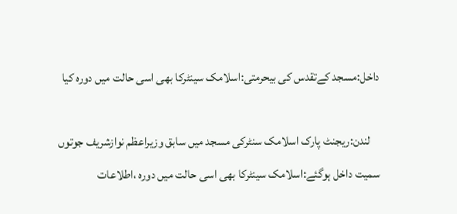داخل:مسجد کےتقدس کی بیحرمتی:اسلامک سینٹرکا بھی اسی حالت میں دورہ کیا

    لندن:ریجنٹ پارک اسلامک سنٹرکی مسجد میں سابق وزیراعظم نوازشریف جوتوں سمیت داخل ہوگئے:اسلامک سینٹرکا بھی اسی حالت میں دورہ ،اطلاعات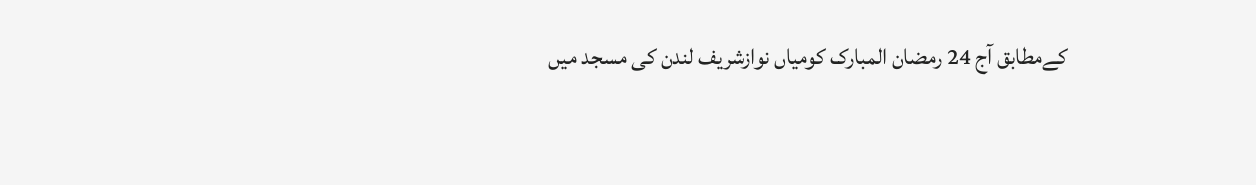کےمطابق آج 24 رمضان المبارک کومیاں نوازشریف لندن کی مسجد میں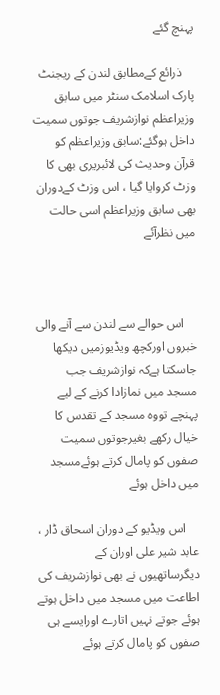پہنچ گئے

    ذرائع کےمطابق لندن کے ریجنٹ پارک اسلامک سنٹر میں سابق وزیراعظم نوازشریف جوتوں سمیت داخل ہوگئے:سابق وزیراعظم کو قرآن وحدیث کی لائبریری بھی کا وزٹ کروایا گیا ، اس وزٹ کےدوران بھی سابق وزیراعظم اسی حالت میں نظرآئے



    اس حوالے سے لندن سے آنے والی خبروں اورکچھ ویڈیوزمیں دیکھا جاسکتا ہےکہ نوازشریف جب مسجد میں نمازادا کرنے کے لیے پہنچے تووہ مسجد کے تقدس کا خیال رکھے بغیرجوتوں سمیت صفوں کو پامال کرتے ہوئےمسجد میں داخل ہوئے

    اس ویڈیو کے دوران اسحاق ڈار ، عابد شیر علی اوران کے دیگرساتھیوں نے بھی نوازشریف کی اطاعت میں مسجد میں داخل ہوتے ہوئے جوتے نہیں اتارے اورایسے ہی صفوں کو پامال کرتے ہوئے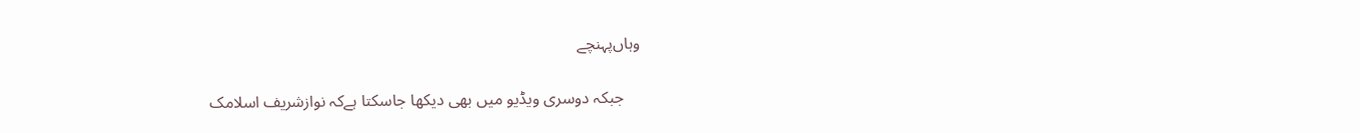وہاں‌پہنچے

    جبکہ دوسری ویڈیو میں بھی دیکھا جاسکتا ہےکہ نوازشریف اسلامک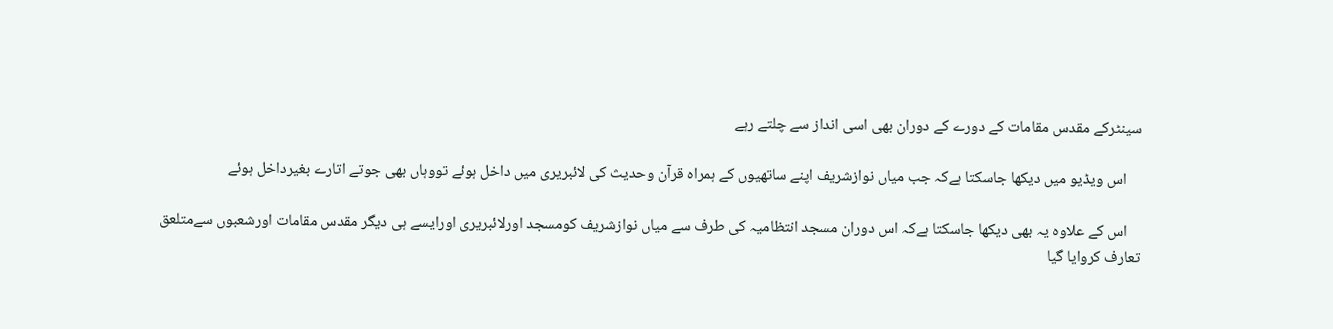سینٹرکے مقدس مقامات کے دورے کے دوران بھی اسی انداز سے چلتے رہے

    اس ویڈیو میں دیکھا جاسکتا ہےکہ جب میاں نوازشریف اپنے ساتھیوں کے ہمراہ قرآن وحدیث کی لائبریری میں داخل ہوئے تووہاں بھی جوتے اتارے بغیرداخل ہوئے

    اس کے علاوہ یہ بھی دیکھا جاسکتا ہےکہ اس دوران مسجد انتظامیہ کی طرف سے میاں نوازشریف کومسجد اورلائبریری اورایسے ہی دیگر مقدس مقامات اورشعبوں سےمتلعق تعارف کروایا گیا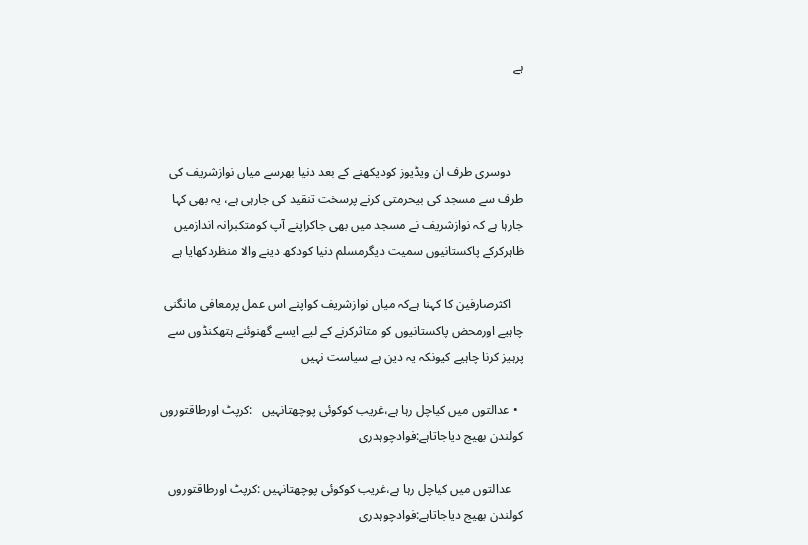ہے



    دوسری طرف ان ویڈیوز کودیکھنے کے بعد دنیا بھرسے میاں نوازشریف کی طرف سے مسجد کی بیحرمتی کرنے پرسخت تنقید کی جارہی ہے، یہ بھی کہا جارہا ہے کہ نوازشریف نے مسجد میں بھی جاکراپنے آپ کومتکبرانہ اندازمیں ظاہرکرکے پاکستانیوں سمیت دیگرمسلم دنیا کودکھ دینے والا منظردکھایا ہے

    اکثرصارفین کا کہنا ہےکہ میاں نوازشریف کواپنے اس عمل پرمعافی مانگنی چاہیے اورمحض پاکستانیوں کو متاثرکرنے کے لیے ایسے گھنوئنے ہتھکنڈوں سے پرہیز کرنا چاہیے کیونکہ یہ دین ہے سیاست نہیں

  • عدالتوں میں کیاچل رہا ہے،غریب کوکوئی پوچھتانہیں   :کرپٹ اورطاقتوروں کولندن بھیج دیاجاتاہے:فوادچوہدری

    عدالتوں میں کیاچل رہا ہے،غریب کوکوئی پوچھتانہیں :کرپٹ اورطاقتوروں کولندن بھیج دیاجاتاہے:فوادچوہدری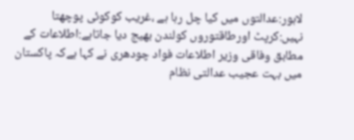لاہور:عدالتوں میں کیا چل رہا ہے ،غریب کوکوئی پوچھتا نہیں:کرپٹ اورطاقتوروں کولندن بھیج دیا جاتاہے:اطلاعات کے مطابق وفاقی وزیر اطلاعات فواد چودھری نے کہا ہےکہ پاکستان میں بہت عجیب عدالتی نظام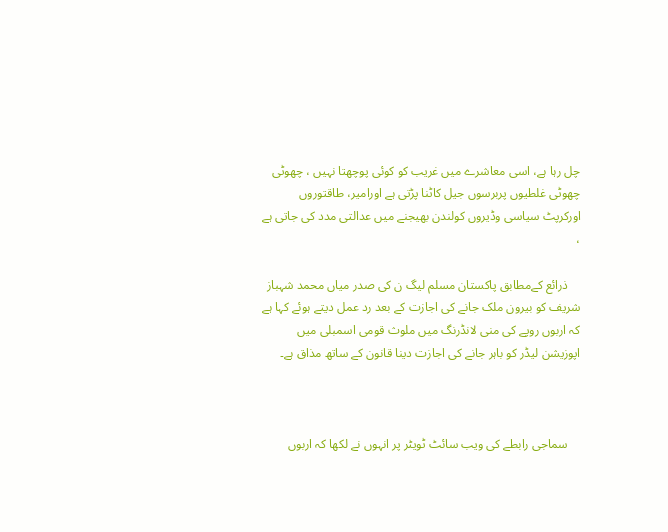چل رہا ہے، اسی معاشرے میں غریب کو کوئی پوچھتا نہیں ، چھوٹی چھوٹی غلطیوں پربرسوں جیل کاٹنا پڑتی ہے اورامیر، طاقتوروں اورکرپٹ سیاسی وڈیروں کولندن بھیجنے میں عدالتی مدد کی جاتی ہے ،

    ذرائع کےمطابق پاکستان مسلم لیگ ن کی صدر میاں محمد شہباز شریف کو بیرون ملک جانے کی اجازت کے بعد رد عمل دیتے ہوئے کہا ہے کہ اربوں روپے کی منی لانڈرنگ میں ملوث قومی اسمبلی میں اپوزیشن لیڈر کو باہر جانے کی اجازت دینا قانون کے ساتھ مذاق ہے۔



    سماجی رابطے کی ویب سائٹ ٹویٹر پر انہوں نے لکھا کہ اربوں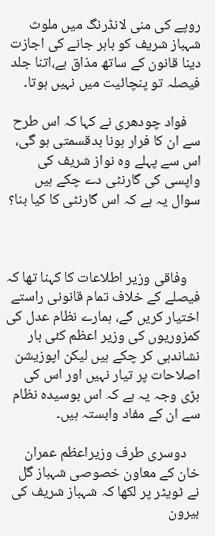روپے کی منی لانڈرنگ میں ملوث شہباز شریف کو باہر جانے کی اجازت دینا قانون کے ساتھ مذاق ہے،اتنا جلد فیصلہ تو پنچائیت میں نہیں ہوتا۔

    فواد چودھری نے کہا کہ اس طرح سے ان کا فرار ہونا بدقسمتی ہو گی، اس سے پہلے وہ نواز شریف کی واپسی کی گارنٹی دے چکے ہیں سوال یہ ہے کہ اس گارنٹی کا کیا بنا؟



    وفاقی وزیر اطلاعات کا کہنا تھا کہ فیصلے کے خلاف تمام قانونی راستے اختیار کریں گے، ہمارے نظام عدل کی کمزوریوں کی وزیر اعظم کئی بار نشاندہی کر چکے ہیں لیکن اپوزیشن اصلاحات پر تیار نہیں اور اس کی بڑی وجہ یہ ہے کہ اس بوسیدہ نظام سے ان کے مفاد وابستہ ہیں۔

    دوسری طرف وزیراعظم عمران خان کے معاون خصوصی شہباز گل نے ٹویٹر پر لکھا کہ شہباز شریف کی بیرون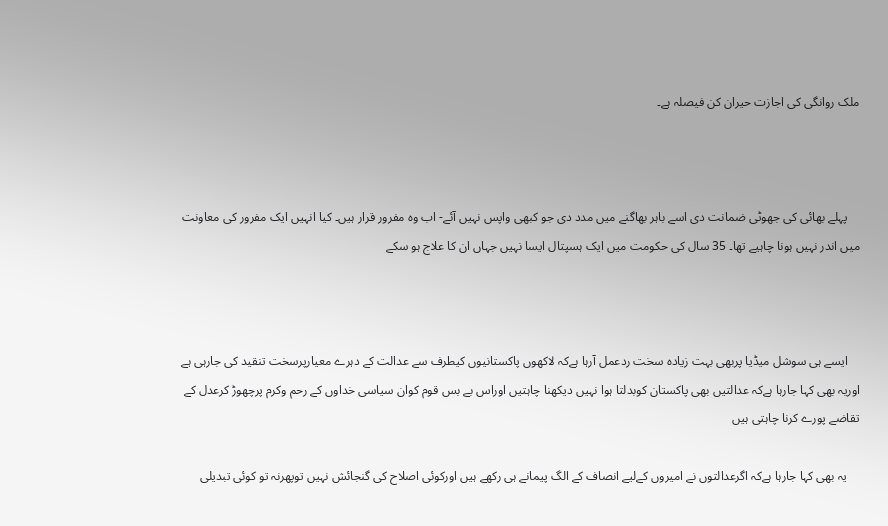ملک روانگی کی اجازت حیران کن فیصلہ ہے۔



    پہلے بھائی کی جھوٹی ضمانت دی اسے باہر بھاگنے میں مدد دی جو کبھی واپس نہیں آئے- اب وہ مفرور قرار ہیں۔ کیا انہیں ایک مفرور کی معاونت میں اندر نہیں ہونا چاہیے تھا۔ 35 سال کی حکومت میں ایک ہسپتال ایسا نہیں جہاں ان کا علاج ہو سکے



    ایسے ہی سوشل میڈیا پربھی بہت زیادہ سخت ردعمل آرہا ہےکہ لاکھوں پاکستانیوں کیطرف سے عدالت کے دہرے معیارپرسخت تنقید کی جارہی ہے اوریہ بھی کہا جارہا ہےکہ عدالتیں بھی پاکستان کوبدلتا ہوا نہیں دیکھنا چاہتیں اوراس بے بس قوم کوان سیاسی خداوں کے رحم وکرم پرچھوڑ کرعدل کے تقاضے پورے کرنا چاہتی ہیں

    یہ بھی کہا جارہا ہےکہ اگرعدالتوں نے امیروں کےلیے انصاف کے الگ پیمانے ہی رکھے ہیں اورکوئی اصلاح کی گنجائش نہیں توپھرنہ تو کوئی تبدیلی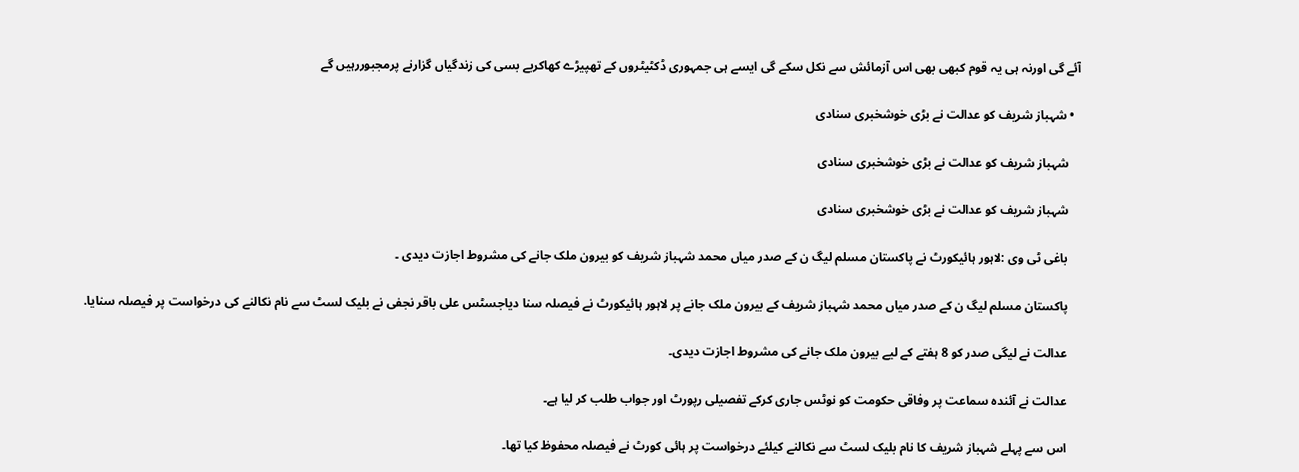آئے گی اورنہ ہی یہ قوم کبھی بھی اس آزمائش سے نکل سکے گی ایسے ہی جمہوری ڈکٹیٹروں کے تھپیڑے کھاکربے بسی کی زندگیاں گزارنے پرمجبوررہیں گے

  • شہباز شریف کو عدالت نے بڑی خوشخبری سنادی

    شہباز شریف کو عدالت نے بڑی خوشخبری سنادی

    شہباز شریف کو عدالت نے بڑی خوشخبری سنادی

    باغی ٹی وی :لاہور ہائیکورٹ نے پاکستان مسلم لیگ ن کے صدر میاں محمد شہباز شریف کو بیرون ملک جانے کی مشروط اجازت دیدی ۔

    پاکستان مسلم لیگ ن کے صدر میاں محمد شہباز شریف کے بیرون ملک جانے پر لاہور ہائیکورٹ نے فیصلہ سنا دیاجسٹس علی باقر نجفی نے بلیک لسٹ سے نام نکالنے کی درخواست پر فیصلہ سنایا.

    عدالت نے لیگی صدر کو 8 ہفتے کے لیے بیرون ملک جانے کی مشروط اجازت دیدی۔

    عدالت نے آئندہ سماعت پر وفاقی حکومت کو نوٹس جاری کرکے تفصیلی رپورٹ اور جواب طلب کر لیا ہے۔

    اس سے پہلے شہباز شریف کا نام بلیک لسٹ سے نکالنے کیلئے درخواست پر ہائی کورٹ نے فیصلہ محفوظ کیا تھا۔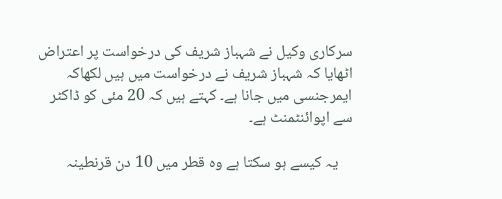سرکاری وکیل نے شہباز شریف کی درخواست پر اعتراض اٹھایا کہ شہباز شریف نے درخواست میں ہیں لکھاکہ ایمرجنسی میں جانا ہے۔ کہتے ہیں کہ 20 مئی کو ڈاکٹر سے اپوائنٹمنٹ ہے۔

    یہ کیسے ہو سکتا ہے وہ قطر میں 10 دن قرنطینہ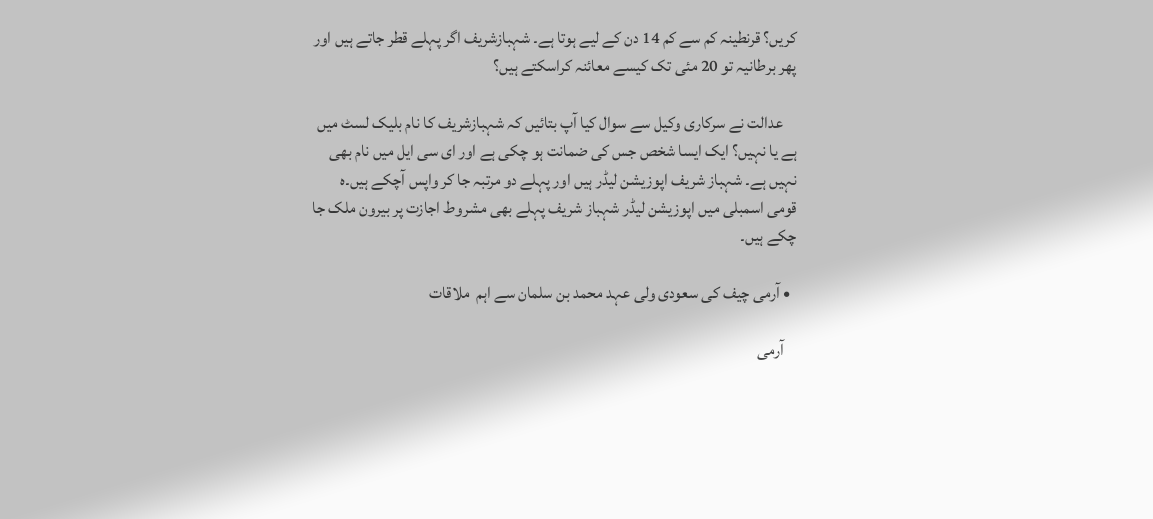کریں؟ قرنطینہ کم سے کم 14 دن کے لیے ہوتا ہے۔ شہبازشریف اگر پہلے قطر جاتے ہیں اور پھر برطانیہ تو 20 مئی تک کیسے معائنہ کراسکتے ہیں؟

    عدالت نے سرکاری وکیل سے سوال کیا آپ بتائیں کہ شہبازشریف کا نام بلیک لسٹ میں ہے یا نہیں؟ ایک ایسا شخص جس کی ضمانت ہو چکی ہے اور ای سی ایل میں نام بھی نہیں ہے۔ شہباز شریف اپوزیشن لیڈر ہیں اور پہلے دو مرتبہ جا کر واپس آچکے ہیں۔ہ قومی اسمبلی میں اپوزیشن لیڈر شہباز شریف پہلے بھی مشروط اجازت پر بیرون ملک جا چکے ہیں۔

  • آرمی چیف کی سعودی ولی عہد محمد بن سلمان سے اہم  ملاقات

    آرمی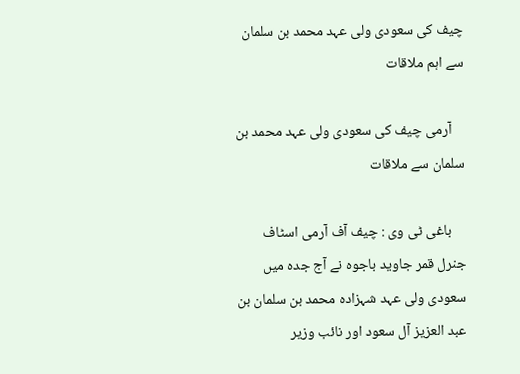چیف کی سعودی ولی عہد محمد بن سلمان سے اہم ملاقات

    آرمی چیف کی سعودی ولی عہد محمد بن سلمان سے ملاقات

    باغی ٹی وی : چیف آف آرمی اسٹاف جنرل قمر جاوید باجوہ نے آج جدہ میں سعودی ولی عہد شہزادہ محمد بن سلمان بن عبد العزیز آل سعود اور نائب وزیر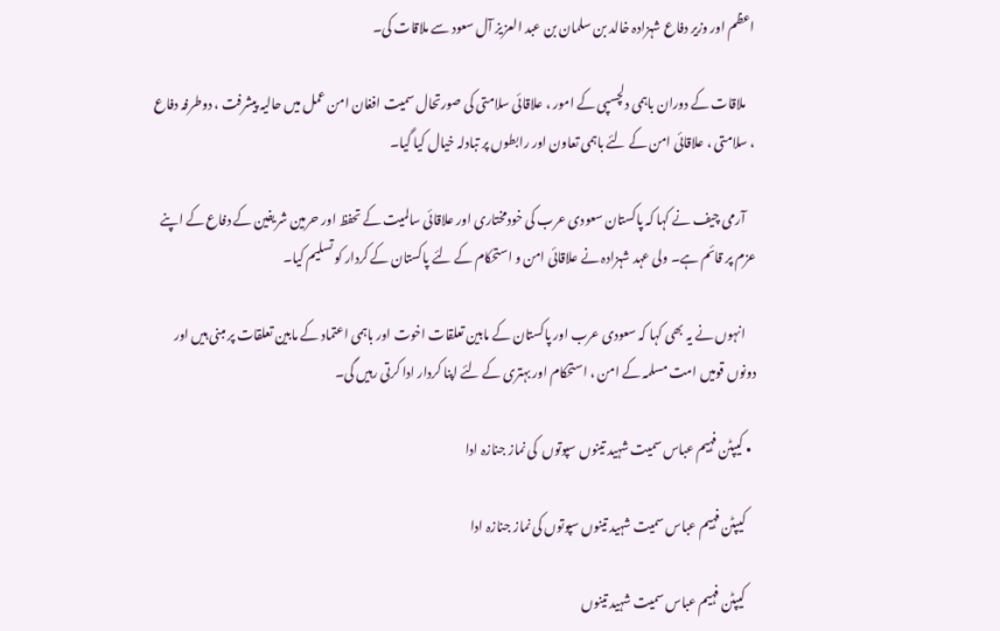اعظم اور وزیر دفاع شہزادہ خالد بن سلمان بن عبد العزیز آل سعود سے ملاقات کی۔

    ملاقات کے دوران باہمی دلچسپی کے امور ، علاقائی سلامتی کی صورتحال سمیت افغان امن عمل میں حالیہ پیشرفت ، دوطرفہ دفاع ، سلامتی ، علاقائی امن کے لئے باہمی تعاون اور رابطوں پر تبادلہ خیال کیا گیا۔

    آرمی چیف نے کہا کہ پاکستان سعودی عرب کی خودمختاری اور علاقائی سالمیت کے تحفظ اور حرمین شریفین کے دفاع کے اپنے عزم پر قائم ہے۔ ولی عہد شہزادہ نے علاقائی امن و استحکام کے لئے پاکستان کے کردار کو تسلیم کیا۔

    انہوں نے یہ بھی کہا کہ سعودی عرب اور پاکستان کے مابین تعلقات اخوت اور باہمی اعتماد کے مابین تعلقات پر مبنی ہیں اور دونوں قومیں امت مسلمہ کے امن ، استحکام اور بہتری کے لئے اپنا کردار ادا کرتی رہیں گی۔

  • کیپٹن فہیم عباس سمیت شہید تینوں سپوتوں  کی نماز جنازہ ادا

    کیپٹن فہیم عباس سمیت شہید تینوں سپوتوں کی نماز جنازہ ادا

    کیپٹن فہیم عباس سمیت شہید تینوں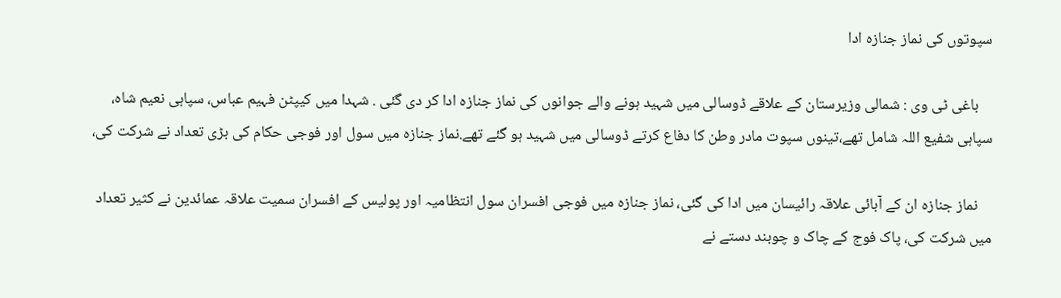سپوتوں کی نماز جنازہ ادا

    باغی ٹی وی : شمالی وزیرستان کے علاقے ڈوسالی میں شہید ہونے والے جوانوں کی نماز جنازہ ادا کر دی گئی . شہدا میں کیپٹن فہیم عباس، سپاہی نعیم شاہ، سپاہی شفیع اللہ شامل تھے،تینوں سپوت مادر وطن کا دفاع کرتے ڈوسالی میں شہید ہو گئے تھے.نماز جنازہ میں سول اور فوجی حکام کی بڑی تعداد نے شرکت کی،

    نماز جنازہ ان کے آبائی علاقہ رائیسان میں ادا کی گئی، نماز جنازہ میں فوجی افسران سول انتظامیہ اور پولیس کے افسران سمیت علاقہ عمائدین نے کثیر تعداد میں شرکت کی، پاک فوج کے چاک و چوبند دستے نے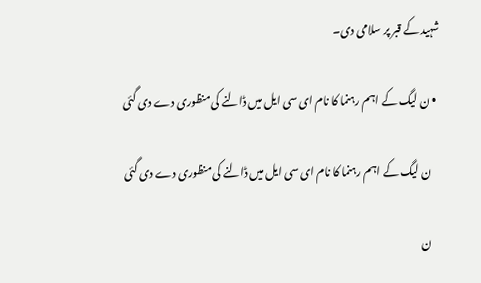شہید کے قبر پر سلامی دی۔

  • ن لیگ کے اہم رہنما کا نام ای سی ایل میں ڈالنے کی منظوری دے دی گئی

    ن لیگ کے اہم رہنما کا نام ای سی ایل میں ڈالنے کی منظوری دے دی گئی

    ن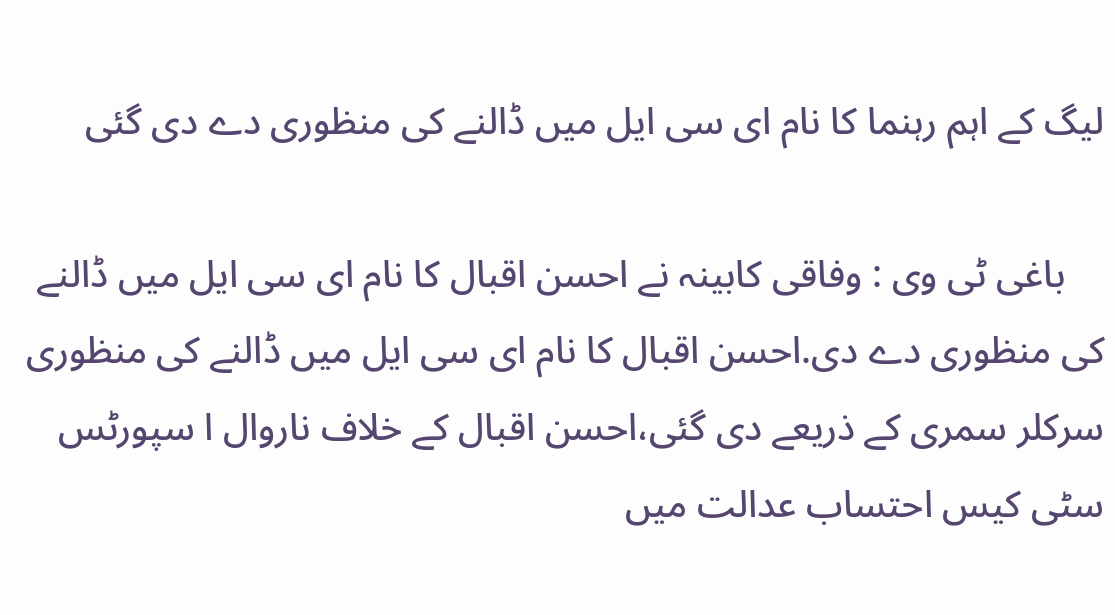لیگ کے اہم رہنما کا نام ای سی ایل میں ڈالنے کی منظوری دے دی گئی

    باغی ٹی وی : وفاقی کابینہ نے احسن اقبال کا نام ای سی ایل میں ڈالنے کی منظوری دے دی.احسن اقبال کا نام ای سی ایل میں ڈالنے کی منظوری سرکلر سمری کے ذریعے دی گئی،احسن اقبال کے خلاف ناروال ا سپورٹس سٹی کیس احتساب عدالت میں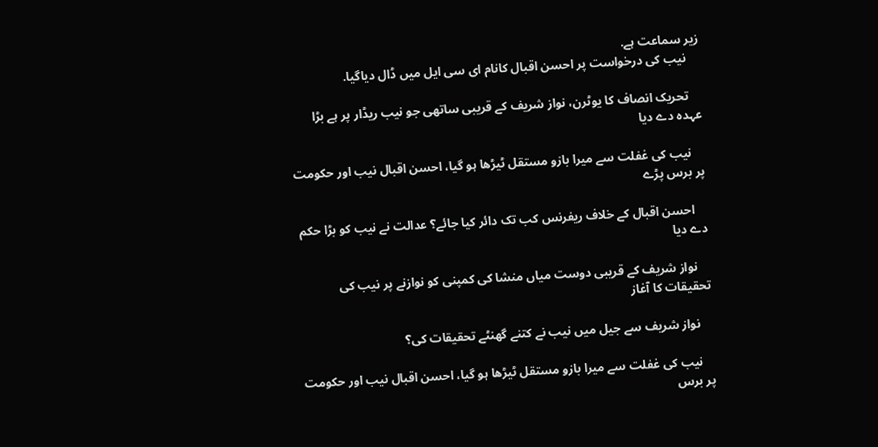زیر سماعت ہے.
    نیب کی درخواست پر احسن اقبال کانام ای سی ایل میں ڈال دیاگیا.

    تحریک انصاف کا یوٹرن، نواز شریف کے قریبی ساتھی جو نیب ریڈار پر ہے بڑا عہدہ دے دیا

    نیب کی غفلت سے میرا بازو مستقل ٹیڑھا ہو گیا، احسن اقبال نیب اور حکومت پر برس پڑے

    احسن اقبال کے خلاف ریفرنس کب تک دائر کیا جائے؟ عدالت نے نیب کو بڑا حکم دے دیا

    نواز شریف کے قریبی دوست میاں منشا کی کمپنی کو نوازنے پر نیب کی تحقیقات کا آغاز

    نواز شریف سے جیل میں نیب نے کتنے گھنٹے تحقیقات کی؟

    نیب کی غفلت سے میرا بازو مستقل ٹیڑھا ہو گیا، احسن اقبال نیب اور حکومت پر برس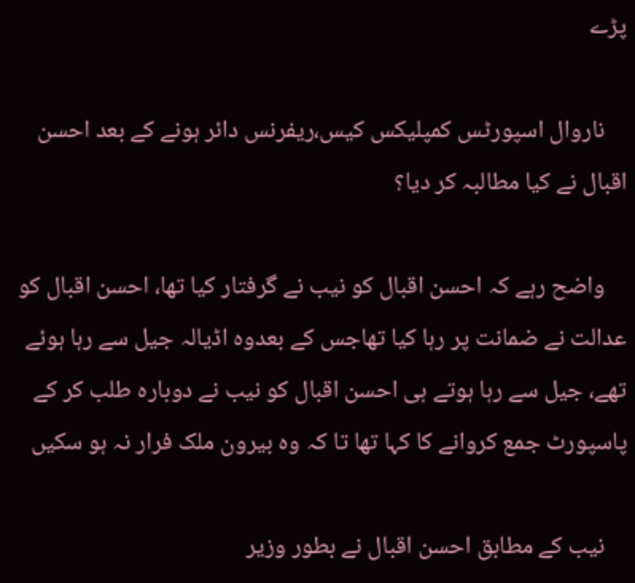پڑے

    ناروال اسپورٹس کمپلیکس کیس،ریفرنس دائر ہونے کے بعد احسن اقبال نے کیا مطالبہ کر دیا؟

    واضح رہے کہ احسن اقبال کو نیب نے گرفتار کیا تھا، احسن اقبال کو عدالت نے ضمانت پر رہا کیا تھاجس کے بعدوہ اڈیالہ جیل سے رہا ہوئے تھے، جیل سے رہا ہوتے ہی احسن اقبال کو نیب نے دوبارہ طلب کر کے پاسپورٹ جمع کروانے کا کہا تھا تا کہ وہ بیرون ملک فرار نہ ہو سکیں

    نیب کے مطابق احسن اقبال نے بطور وزیر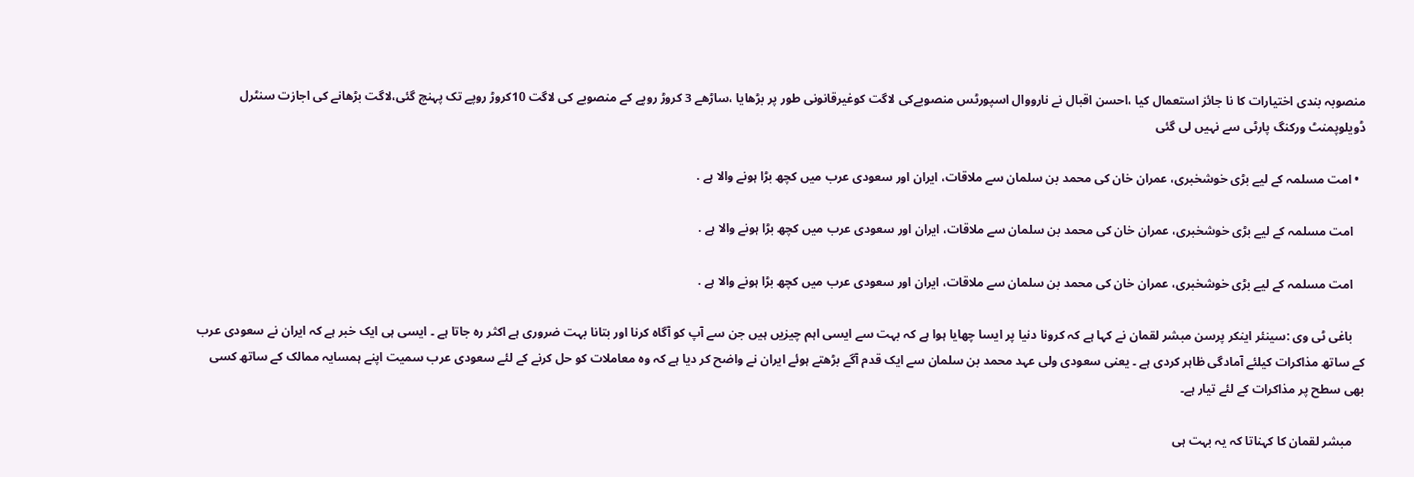منصوبہ بندی اختیارات کا نا جائز استعمال کیا ،احسن اقبال نے نارووال اسپورٹس منصوبےکی لاگت کوغیرقانونی طور پر بڑھایا ،ساڑھے 3 کروڑ روپے کے منصوبے کی لاگت 10کروڑ روپے تک پہنچ گئی،لاگت بڑھانے کی اجازت سنٹرل ڈویلوپمنٹ ورکنگ پارٹی سے نہیں لی گئی

  • امت مسلمہ کے لیے بڑی خوشخبری، عمران خان کی محمد بن سلمان سے ملاقات، ایران اور سعودی عرب میں کچھ بڑا ہونے والا ہے .

    امت مسلمہ کے لیے بڑی خوشخبری، عمران خان کی محمد بن سلمان سے ملاقات، ایران اور سعودی عرب میں کچھ بڑا ہونے والا ہے .

    امت مسلمہ کے لیے بڑی خوشخبری، عمران خان کی محمد بن سلمان سے ملاقات، ایران اور سعودی عرب میں کچھ بڑا ہونے والا ہے .

    باغی ٹی وی :سینئر اینکر پرسن مبشر لقمان نے کہا ہے کہ کرونا دنیا پر ایسا چھایا ہوا ہے کہ بہت سے ایسی اہم چیزیں ہیں جن سے آپ کو آگاہ کرنا اور بتانا بہت ضروری ہے اکثر رہ جاتا ہے ۔ ایسی ہی ایک خبر ہے کہ ایران نے سعودی عرب کے ساتھ مذاکرات کیلئے آمادگی ظاہر کردی ہے ۔ یعنی سعودی ولی عہد محمد بن سلمان سے ایک قدم آگے بڑھتے ہوئے ایران نے واضح کر دیا ہے کہ وہ معاملات کو حل کرنے کے لئے سعودی عرب سمیت اپنے ہمسایہ ممالک کے ساتھ کسی بھی سطح پر مذاکرات کے لئے تیار ہے۔

    مبشر لقمان کا کہناتا کہ یہ بہت ہی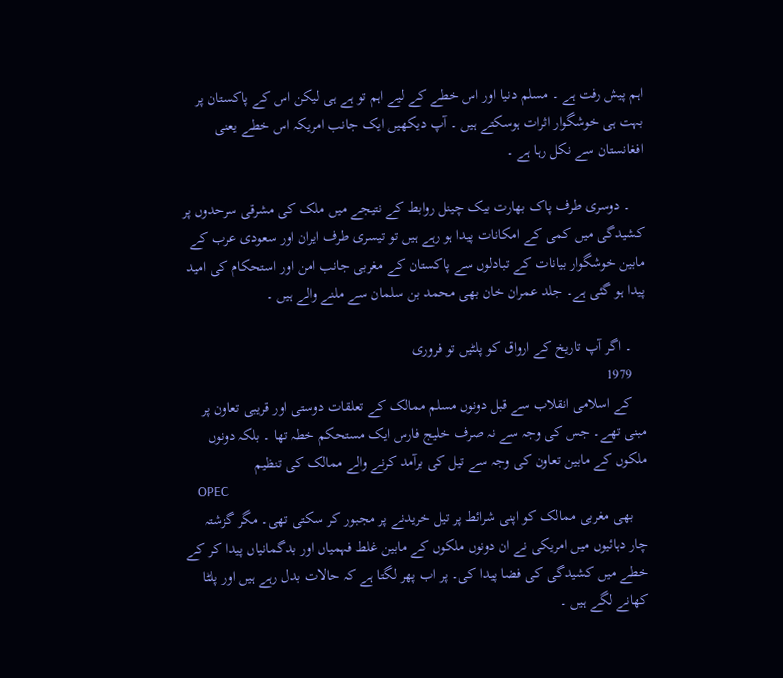اہم پیش رفت ہے ۔ مسلم دنیا اور اس خطے کے لیے اہم تو ہے ہی لیکن اس کے پاکستان پر بہت ہی خوشگوار اثرات ہوسکتے ہیں ۔ آپ دیکھیں ایک جانب امریکہ اس خطے یعنی افغانستان سے نکل رہا ہے ۔

    ۔ دوسری طرف پاک بھارت بیک چینل روابط کے نتیجے میں ملک کی مشرقی سرحدوں پر کشیدگی میں کمی کے امکانات پیدا ہو رہے ہیں تو تیسری طرف ایران اور سعودی عرب کے مابین خوشگوار بیانات کے تبادلوں سے پاکستان کے مغربی جانب امن اور استحکام کی امید پیدا ہو گئی ہے۔ جلد عمران خان بھی محمد بن سلمان سے ملنے والے ہیں ۔

    ۔ اگر آپ تاریخ کے ارواق کو پلٹیں تو فروری
    1979
    کے اسلامی انقلاب سے قبل دونوں مسلم ممالک کے تعلقات دوستی اور قریبی تعاون پر مبنی تھے۔ جس کی وجہ سے نہ صرف خلیج فارس ایک مستحکم خطہ تھا ۔ بلکہ دونوں ملکوں کے مابین تعاون کی وجہ سے تیل کی برآمد کرنے والے ممالک کی تنظیم
    OPEC
    بھی مغربی ممالک کو اپنی شرائط پر تیل خریدنے پر مجبور کر سکتی تھی۔ مگر گزشتہ چار دہائیوں میں امریکی نے ان دونوں ملکوں کے مابین غلط فہمیاں اور بدگمانیاں پیدا کر کے خطے میں کشیدگی کی فضا پیدا کی۔ پر اب پھر لگتا ہے کہ حالات بدل رہے ہیں اور پلٹا کھانے لگے ہیں ۔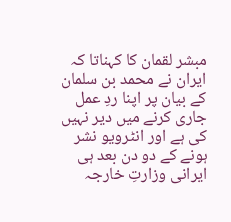مبشر لقمان کا کہناتا کہ ایران نے محمد بن سلمان کے بیان پر اپنا ردِ عمل جاری کرنے میں دیر نہیں کی ہے اور انٹرویو نشر ہونے کے دو دن بعد ہی ایرانی وزارتِ خارجہ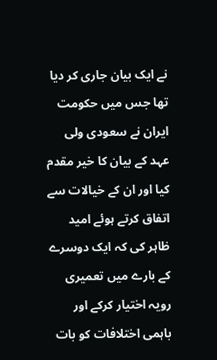نے ایک بیان جاری کر دیا تھا جس میں حکومت ایران نے سعودی ولی عہد کے بیان کا خیر مقدم کیا اور ان کے خیالات سے اتفاق کرتے ہوئے امید ظاہر کی کہ ایک دوسرے کے بارے میں تعمیری رویہ اختیار کرکے اور باہمی اختلافات کو بات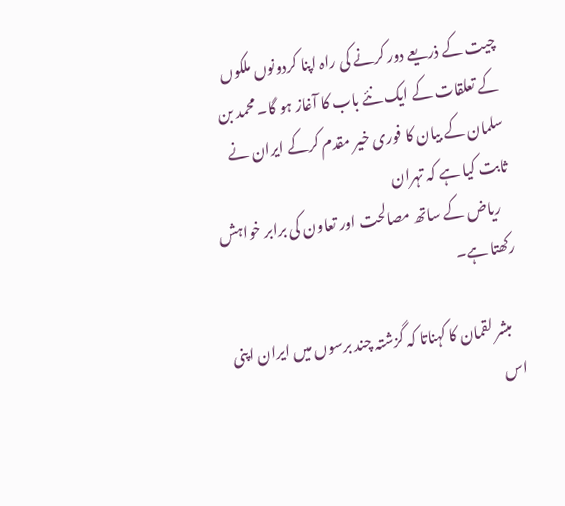چیت کے ذریعے دور کرنے کی راہ اپنا کردونوں ملکوں کے تعلقات کے ایک نئے باب کا آغاز ہو گا۔ محمد بن سلمان کے بیان کا فوری خیر مقدم کرکے ایران نے ثابت کیا ہے کہ تہران
    ریاض کے ساتھ مصالحت اور تعاون کی برابر خواہش رکھتا ہے۔

    مبشر لقمان کا کہناتا کہ گزشتہ چند برسوں میں ایران اپنی اس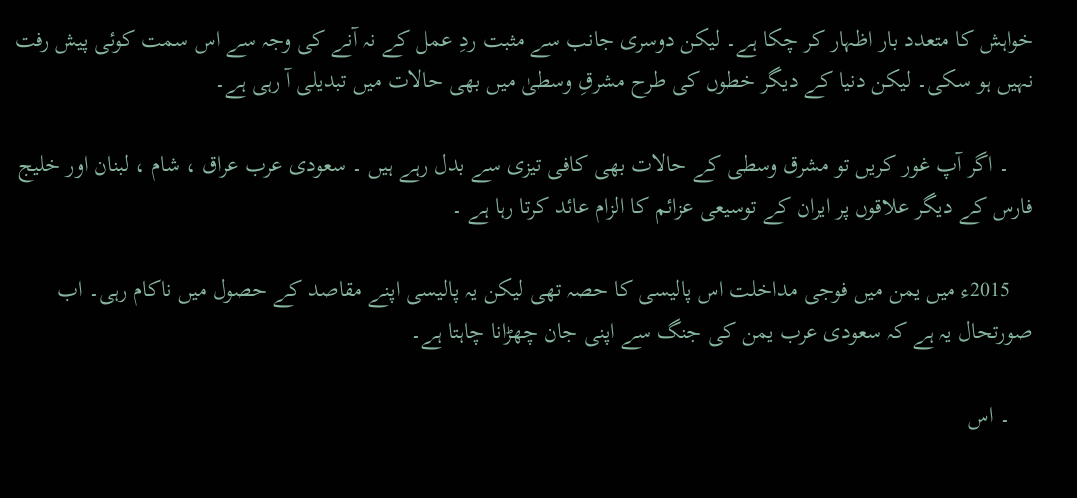خواہش کا متعدد بار اظہار کر چکا ہے۔ لیکن دوسری جانب سے مثبت ردِ عمل کے نہ آنے کی وجہ سے اس سمت کوئی پیش رفت نہیں ہو سکی۔ لیکن دنیا کے دیگر خطوں کی طرح مشرقِ وسطیٰ میں بھی حالات میں تبدیلی آ رہی ہے۔

    ۔ اگر آپ غور کریں تو مشرق وسطی کے حالات بھی کافی تیزی سے بدل رہے ہیں ۔ سعودی عرب عراق ، شام ، لبنان اور خلیج فارس کے دیگر علاقوں پر ایران کے توسیعی عزائم کا الزام عائد کرتا رہا ہے ۔

    2015ء میں یمن میں فوجی مداخلت اس پالیسی کا حصہ تھی لیکن یہ پالیسی اپنے مقاصد کے حصول میں ناکام رہی۔ اب صورتحال یہ ہے کہ سعودی عرب یمن کی جنگ سے اپنی جان چھڑانا چاہتا ہے۔

    ۔ اس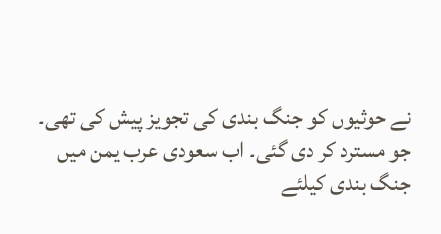نے حوثیوں کو جنگ بندی کی تجویز پیش کی تھی۔ جو مسترد کر دی گئی۔ اب سعودی عرب یمن میں جنگ بندی کیلئے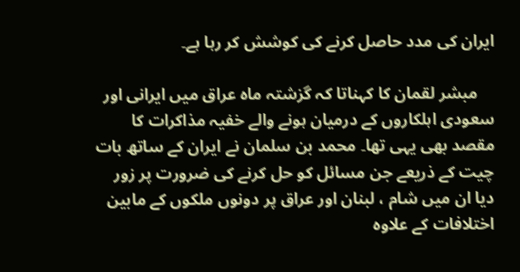ایران کی مدد حاصل کرنے کی کوشش کر رہا ہے۔

    مبشر لقمان کا کہناتا کہ گزشتہ ماہ عراق میں ایرانی اور سعودی اہلکاروں کے درمیان ہونے والے خفیہ مذاکرات کا مقصد بھی یہی تھا۔ محمد بن سلمان نے ایران کے ساتھ بات چیت کے ذریعے جن مسائل کو حل کرنے کی ضرورت پر زور دیا ان میں شام ، لبنان اور عراق پر دونوں ملکوں کے مابین اختلافات کے علاوہ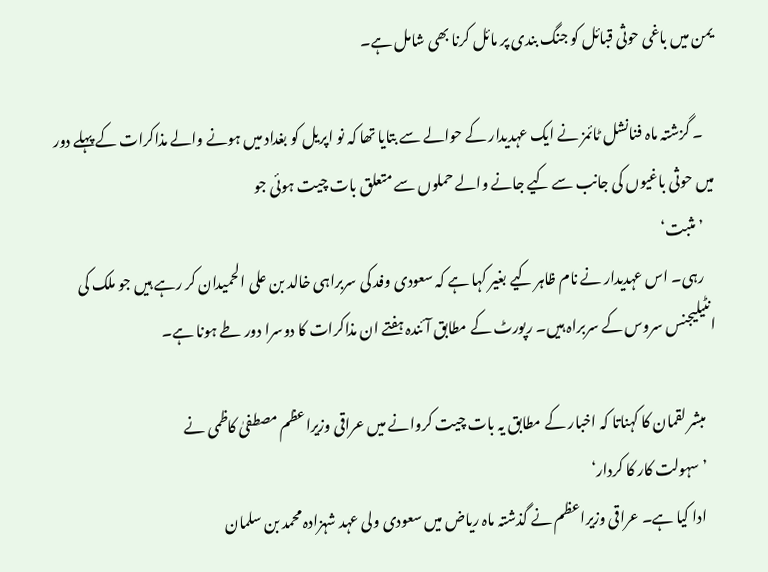یمن میں باغی حوثی قبائل کو جنگ بندی پر مائل کرنا بھی شامل ہے۔

    ۔ گزشتہ ماہ فنانشل ٹائمز نے ایک عہدیدار کے حوالے سے بتایا تھا کہ نو اپریل کو بغداد میں ہونے والے مذاکرات کے پہلے دور میں حوثی باغیوں کی جانب سے کیے جانے والے حملوں سے متعلق بات چیت ہوئی جو
    ’مثبت‘
    رہی۔ اس عہدیدار نے نام ظاہر کیے بغیر کہا ہے کہ سعودی وفد کی سربراہی خالد بن علی الحمیدان کر رہے ہیں جو ملک کی انٹیلیجنس سروس کے سربراہ ہیں۔ رپورٹ کے مطابق آئندہ ہفتے ان مذاکرات کا دوسرا دور طے ہونا ہے۔

    مبشر لقمان کا کہناتا کہ اخبار کے مطابق یہ بات چیت کروانے میں عراقی وزیراعظم مصطفیٰ کاظمی نے
    ’سہولت کار کا کردار‘
    ادا کیا ہے۔ عراقی وزیراعظم نے گذشتہ ماہ ریاض میں سعودی ولی عہد شہزادہ محمد بن سلمان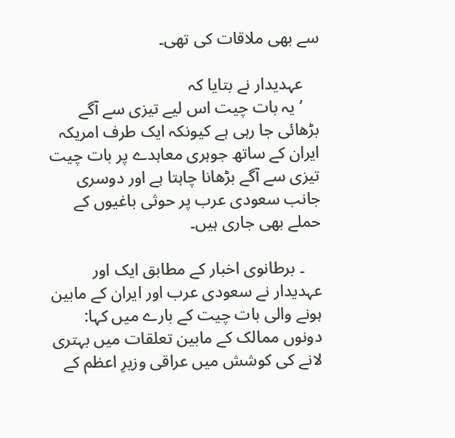سے بھی ملاقات کی تھی۔

    عہدیدار نے بتایا کہ
    ’یہ بات چیت اس لیے تیزی سے آگے بڑھائی جا رہی ہے کیونکہ ایک طرف امریکہ ایران کے ساتھ جوہری معاہدے پر بات چیت تیزی سے آگے بڑھانا چاہتا ہے اور دوسری جانب سعودی عرب پر حوثی باغیوں کے حملے بھی جاری ہیں۔

    ۔ برطانوی اخبار کے مطابق ایک اور عہدیدار نے سعودی عرب اور ایران کے مابین ہونے والی بات چیت کے بارے میں کہا: دونوں ممالک کے مابین تعلقات میں بہتری لانے کی کوشش میں عراقی وزیرِ اعظم کے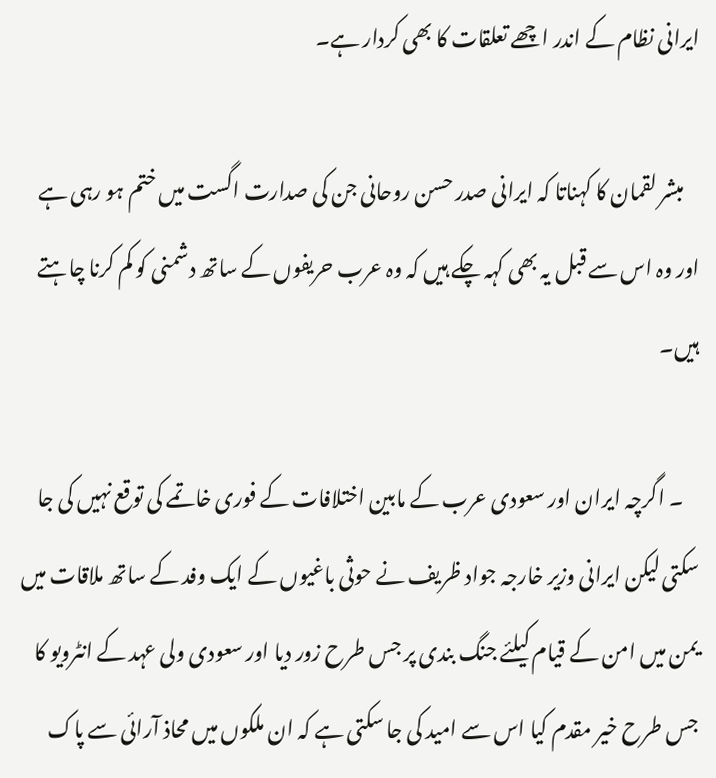ایرانی نظام کے اندر اچھے تعلقات کا بھی کردار ہے۔

    مبشر لقمان کا کہناتا کہ ایرانی صدر حسن روحانی جن کی صدارت اگست میں ختم ہو رہی ہے اور وہ اس سے قبل یہ بھی کہہ چکے ہیں کہ وہ عرب حریفوں کے ساتھ دشمنی کو کم کرنا چاہتے ہیں۔

    ۔ اگرچہ ایران اور سعودی عرب کے مابین اختلافات کے فوری خاتمے کی توقع نہیں کی جا سکتی لیکن ایرانی وزیر خارجہ جواد ظریف نے حوثی باغیوں کے ایک وفد کے ساتھ ملاقات میں یمن میں امن کے قیام کیلئے جنگ بندی پر جس طرح زور دیا اور سعودی ولی عہد کے انٹرویو کا جس طرح خیر مقدم کیا اس سے امید کی جا سکتی ہے کہ ان ملکوں میں محاذ آرائی سے پاک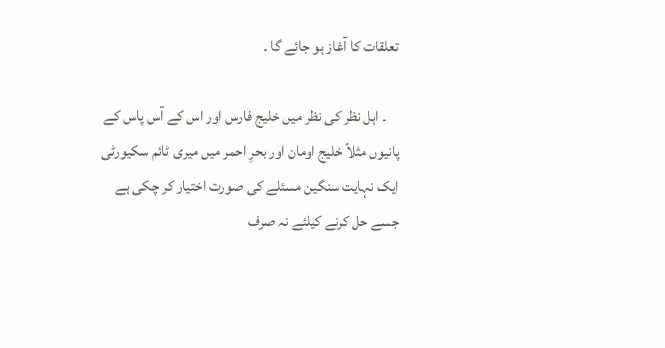تعلقات کا آغاز ہو جائے گا ۔

    ۔ اہل نظر کی نظر میں خلیج فارس اور اس کے آس پاس کے پانیوں مثلاً خلیج اومان اور بحرِ احمر میں میری ٹائم سکیورٹی ایک نہایت سنگین مسئلے کی صورت اختیار کر چکی ہے جسے حل کرنے کیلئے نہ صرف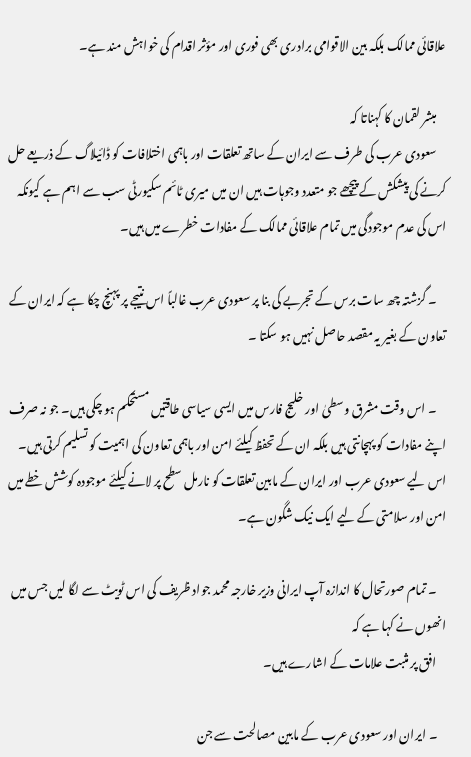علاقائی ممالک بلکہ بین الاقوامی برادری بھی فوری اور مؤثر اقدام کی خواہش مند ہے۔

    مبشر لقمان کا کہناتا کہ
    سعودی عرب کی طرف سے ایران کے ساتھ تعلقات اور باہمی اختلافات کو ڈائیلاگ کے ذریعے حل کرنے کی پیشکش کے پیچھے جو متعدد وجوہات ہیں ان میں میری ٹائم سکیورٹی سب سے اہم ہے کیونکہ اس کی عدم موجودگی میں تمام علاقائی ممالک کے مفادات خطرے میں ہیں۔

    ۔ گزشتہ چھ سات برس کے تجربے کی بنا پر سعودی عرب غالباً اس نتیجے پر پہنچ چکا ہے کہ ایران کے تعاون کے بغیر یہ مقصد حاصل نہیں ہو سکتا ۔

    ۔ اس وقت مشرق وسطیٰ اور خلیج فارس میں ایسی سیاسی طاقتیں مستحکم ہو چکی ہیں۔ جو نہ صرف اپنے مفادات کو پہچانتی ہیں بلکہ ان کے تحفظ کیلئے امن اور باہمی تعاون کی اہمیت کو تسلیم کرتی ہیں۔ اس لیے سعودی عرب اور ایران کے مابین تعلقات کو نارمل سطح پر لانے کیلئے موجودہ کوشش خطے میں امن اور سلامتی کے لیے ایک نیک شگون ہے۔

    ۔ تمام صورتحال کا اندازہ آپ ایرانی وزیر خارجہ محمد جواد ظریف کی اس ٹویٹ سے لگا لیں جس میں انھوں نے کہا ہے کہ
    افق پر مثبت علامات کے اشارے ہیں۔

    ۔ ایران اور سعودی عرب کے مابین مصالحت سے جن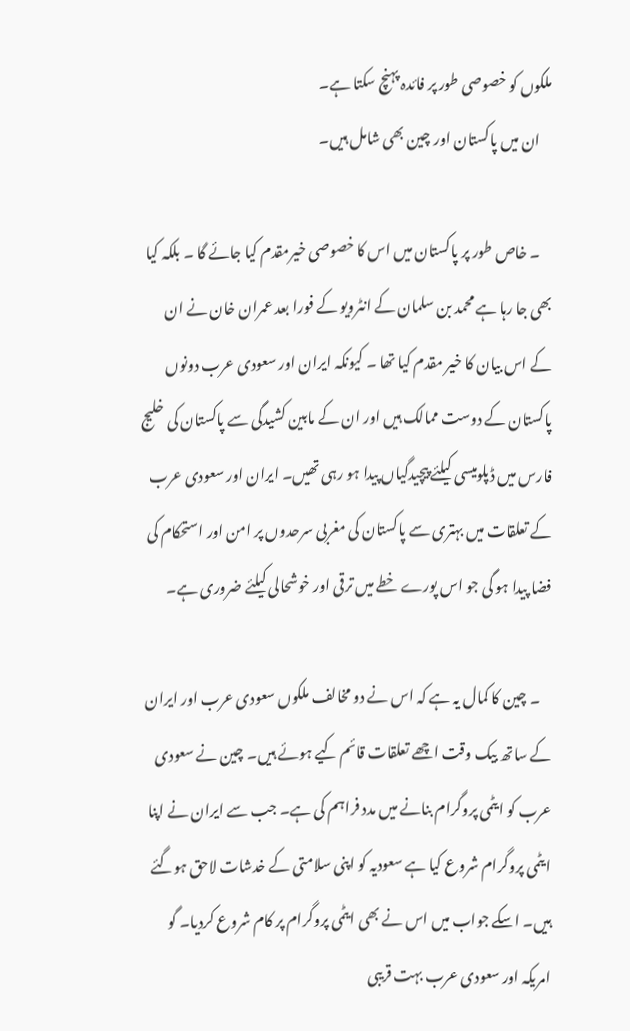ملکوں کو خصوصی طور پر فائدہ پہنچ سکتا ہے۔
    ان میں پاکستان اور چین بھی شامل ہیں۔

    ۔ خاص طور پر پاکستان میں اس کا خصوصی خیرمقدم کیا جائے گا ۔ بلکہ کیا بھی جا رہا ہے محمد بن سلمان کے انٹرویو کے فورا بعد عمران خان نے ان کے اس بیان کا خیر مقدم کیا تھا ۔ کیونکہ ایران اور سعودی عرب دونوں پاکستان کے دوست ممالک ہیں اور ان کے مابین کشیدگی سے پاکستان کی خلیج فارس میں ڈپلومیسی کیلئے پیچیدگیاں پیدا ہو رہی تھیں۔ ایران اور سعودی عرب کے تعلقات میں بہتری سے پاکستان کی مغربی سرحدوں پر امن اور استحکام کی فضا پیدا ہو گی جو اس پورے خطے میں ترقی اور خوشحالی کیلئے ضروری ہے۔

    ۔ چین کا کمال یہ ہے کہ اس نے دو مخالف ملکوں سعودی عرب اور ایران کے ساتھ بیک وقت اچھے تعلقات قائم کیے ہوئے ہیں۔ چین نے سعودی عرب کو ایٹمی پروگرام بنانے میں مدد فراہم کی ہے۔ جب سے ایران نے اپنا ایٹمی پروگرام شروع کیا ہے سعودیہ کو اپنی سلامتی کے خدشات لاحق ہوگئے ہیں۔ اسکے جواب میں اس نے بھی ایٹمی پروگرام پر کام شروع کردیا۔ گو امریکہ اور سعودی عرب بہت قریبی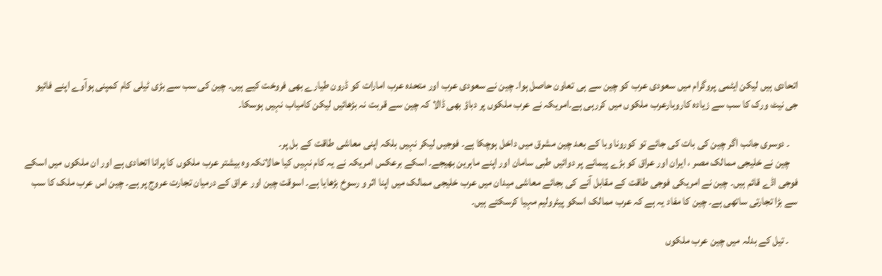اتحادی ہیں لیکن ایٹمی پروگرام میں سعودی عرب کو چین سے ہی تعاون حاصل ہوا۔ چین نے سعودی عرب اور متحدہ عرب امارات کو ڈرون طیارے بھی فروخت کیے ہیں۔ چین کی سب سے بڑی ٹیلی کام کمپنی ہوآوے اپنے فائیو جی نیٹ ورک کا سب سے زیادہ کاروبارعرب ملکوں میں کررہی ہے۔امریکہ نے عرب ملکوں پر دباؤ بھی ڈالا کہ چین سے قربت نہ بڑھائیں لیکن کامیاب نہیں ہوسکا۔

    ۔ دوسری جانب اگر چین کی بات کی جائے تو کورونا وبا کے بعد چین مشرق میں داخل ہوچکا ہے۔ فوجیں لیکر نہیں بلکہ اپنی معاشی طاقت کے بل پر۔
    چین نے خلیجی ممالک مصر ، ایران اور عراق کو بڑے پیمانے پر دوائیں طبی سامان اور اپنے ماہرین بھیجے۔ اسکے برعکس امریکہ نے یہ کام نہیں کیا حالانکہ وہ بیشتر عرب ملکوں کا پرانا اتحادی ہے اور ان ملکوں میں اسکے فوجی اڈے قائم ہیں۔ چین نے امریکی فوجی طاقت کے مقابل آنے کی بجائے معاشی میدان میں عرب خلیجی ممالک میں اپنا اثر و رسوخ بڑھایا ہے۔ اسوقت چین اور عراق کے درمیان تجارت عروج پر ہے۔ چین اس عرب ملک کا سب سے بڑا تجارتی ساتھی ہے۔ چین کا مفاد یہ ہے کہ عرب ممالک اسکو پیٹرولیم مہیا کرسکتے ہیں۔

    ۔ تیل کے بدلہ میں چین عرب ملکوں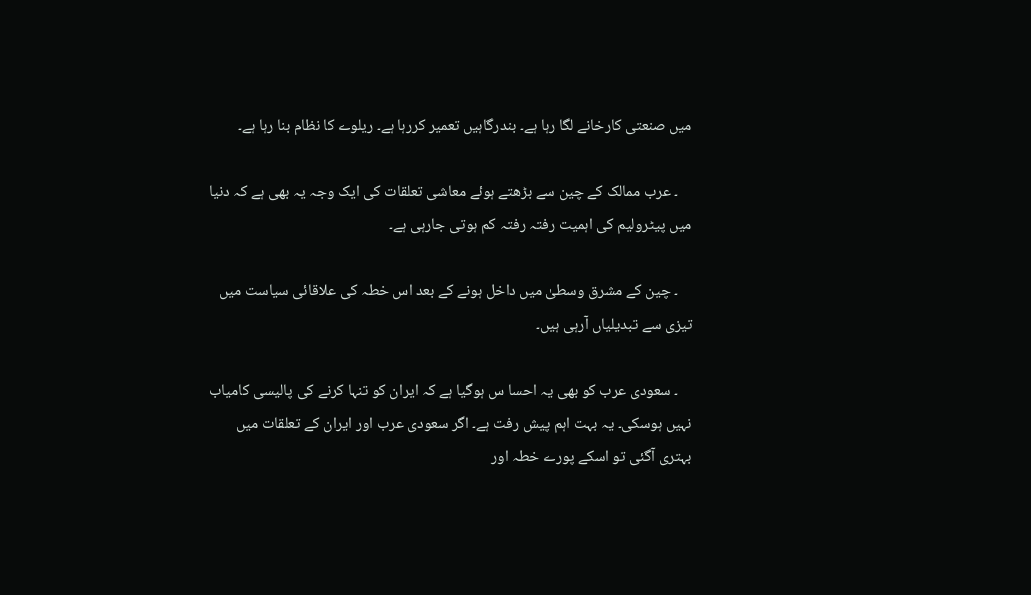میں صنعتی کارخانے لگا رہا ہے۔ بندرگاہیں تعمیر کررہا ہے۔ ریلوے کا نظام بنا رہا ہے۔

    ۔ عرب ممالک کے چین سے بڑھتے ہوئے معاشی تعلقات کی ایک وجہ یہ بھی ہے کہ دنیا میں پیٹرولیم کی اہمیت رفتہ رفتہ کم ہوتی جارہی ہے۔

    ۔ چین کے مشرق وسطیٰ میں داخل ہونے کے بعد اس خطہ کی علاقائی سیاست میں تیزی سے تبدیلیاں آرہی ہیں۔

    ۔ سعودی عرب کو بھی یہ احسا س ہوگیا ہے کہ ایران کو تنہا کرنے کی پالیسی کامیاب نہیں ہوسکی۔ یہ بہت اہم پیش رفت ہے۔ اگر سعودی عرب اور ایران کے تعلقات میں بہتری آگئی تو اسکے پورے خطہ اور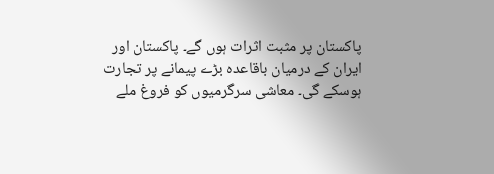پاکستان پر مثبت اثرات ہوں گے۔ پاکستان اور ایران کے درمیان باقاعدہ بڑے پیمانے پر تجارت ہوسکے گی۔ معاشی سرگرمیوں کو فروغ ملے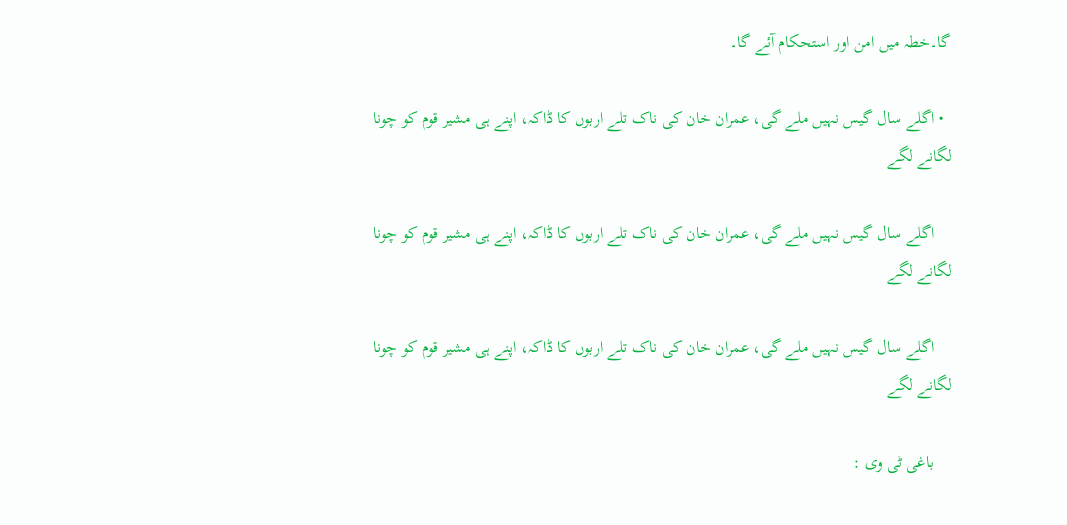گا۔خطہ میں امن اور استحکام آئے گا۔

  • اگلے سال گیس نہیں‌ ملے گی، عمران خان کی ناک تلے اربوں کا ڈاکہ، اپنے ہی مشیر قوم کو چونا لگانے لگے

    اگلے سال گیس نہیں‌ ملے گی، عمران خان کی ناک تلے اربوں کا ڈاکہ، اپنے ہی مشیر قوم کو چونا لگانے لگے

    اگلے سال گیس نہیں‌ ملے گی، عمران خان کی ناک تلے اربوں کا ڈاکہ، اپنے ہی مشیر قوم کو چونا لگانے لگے

    باغی ٹی وی :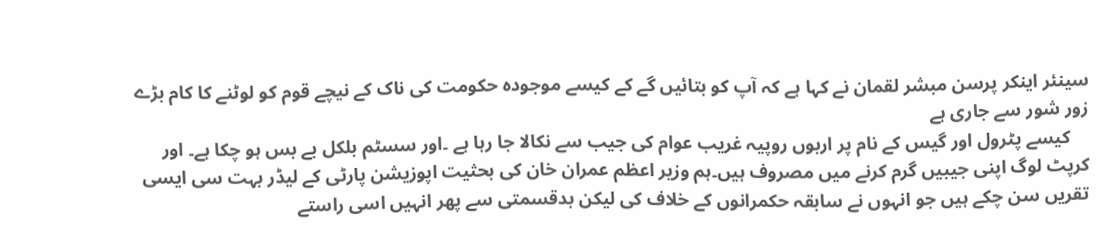سینئر اینکر پرسن مبشر لقمان نے کہا ہے کہ آپ کو بتائیں گے کے کیسے موجودہ حکومت کی ناک کے نیچے قوم کو لوٹنے کا کام بڑے زور شور سے جاری ہے
    کیسے پٹرول اور گیس کے نام پر اربوں روپیہ غریب عوام کی جیب سے نکالا جا رہا ہے ۔اور سسٹم بلکل بے بس ہو چکا ہے۔ اور کرپٹ لوگ اپنی جیبیں گرم کرنے میں مصروف ہیں۔ہم وزیر اعظم عمران خان کی بحثیت اپوزیشن پارٹی کے لیڈر بہت سی ایسی تقریں سن چکے ہیں جو انہوں نے سابقہ حکمرانوں کے خلاف کی لیکن بدقسمتی سے پھر انہیں اسی راستے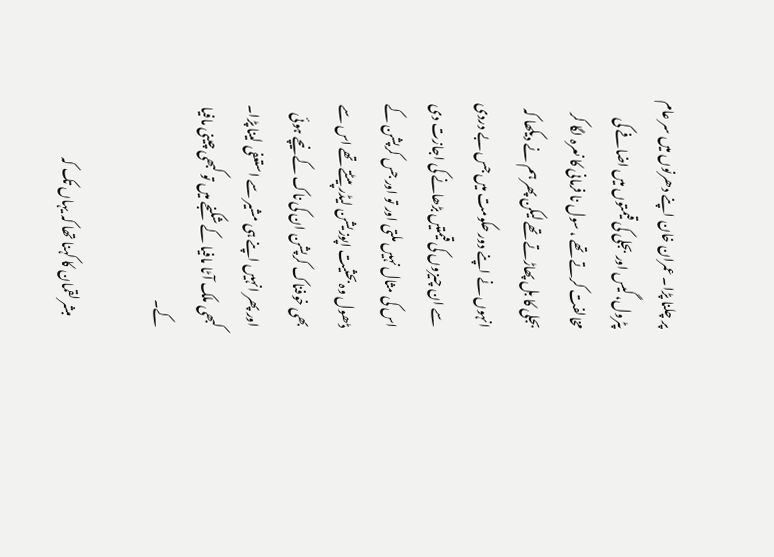پر چلنا پڑا۔ عمران خان اپنے دھرنوں میں سر عام پٹرول، گیس اور بجلی کی قیمتوں میں اضافے کی مخالفت کرتے تھے ، سول نا فرمانی کا نعرہ لگا کر بجلی کا بل پھاڑتے تھے لیکن پھر ہم نے دیکھا کہ انہوں نے اپنے دور حکومت میں جس بے دردی سے ان چیزوں کی قیمتیں بڑھانے کی اجازت دی اس کی مثال نہیں ملتی اور تو اور جس کرپشن کے ڈھول وہ بحثیت اپوزیشن لیڈر پیٹتے تھے اس سے بھی خوفناک کرپشن ان کی ناک کے نیچے ہوئی اور پھر انہیں اپنے ہی مشیر سے استعفی لینا پڑا۔ کبھی ملک آٹا مافیا کے شکنجے میں تو کبھی چینی مافیا کے۔

    مبشر لقمان کا کہنا تھا کہ یہاں تک کہ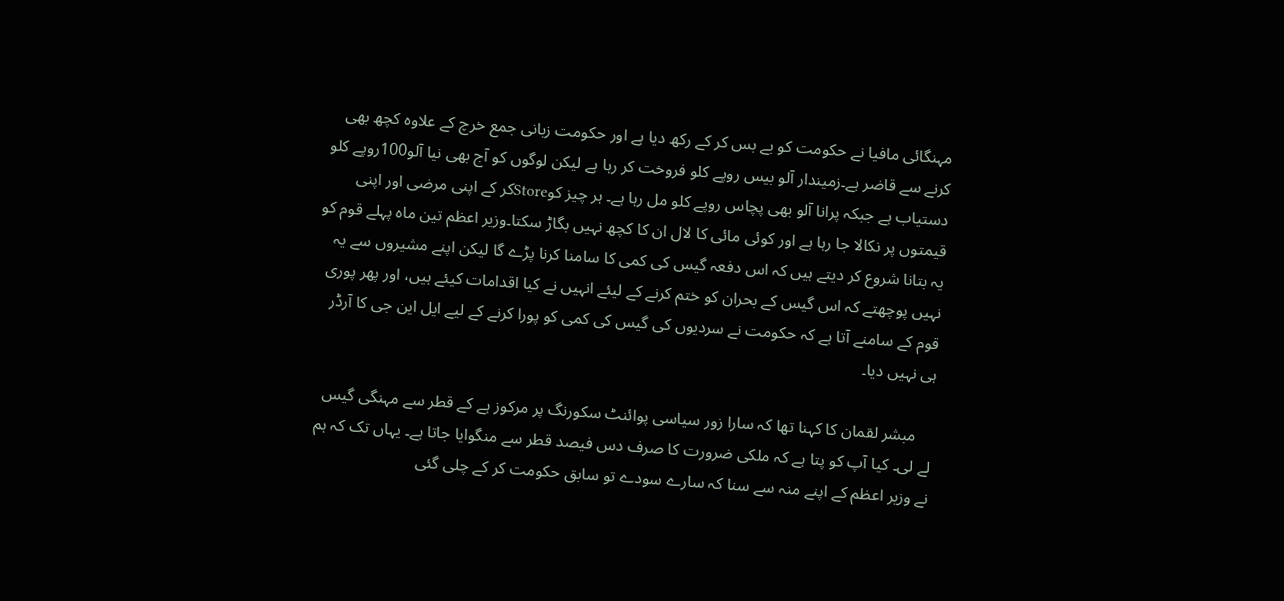مہنگائی مافیا نے حکومت کو بے بس کر کے رکھ دیا ہے اور حکومت زبانی جمع خرچ کے علاوہ کچھ بھی کرنے سے قاضر ہے۔زمیندار آلو بیس روپے کلو فروخت کر رہا ہے لیکن لوگوں کو آج بھی نیا آلو100روپے کلو دستیاب ہے جبکہ پرانا آلو بھی پچاس روپے کلو مل رہا ہے۔ ہر چیز کوStoreکر کے اپنی مرضی اور اپنی قیمتوں پر نکالا جا رہا ہے اور کوئی مائی کا لال ان کا کچھ نہیں بگاڑ سکتا۔وزیر اعظم تین ماہ پہلے قوم کو یہ بتانا شروع کر دیتے ہیں کہ اس دفعہ گیس کی کمی کا سامنا کرنا پڑے گا لیکن اپنے مشیروں سے یہ نہیں پوچھتے کہ اس گیس کے بحران کو ختم کرنے کے لیئے انہیں نے کیا اقدامات کیئے ہیں، اور پھر پوری قوم کے سامنے آتا ہے کہ حکومت نے سردیوں کی گیس کی کمی کو پورا کرنے کے لیے ایل این جی کا آرڈر ہی نہیں دیا۔

    مبشر لقمان کا کہنا تھا کہ سارا زور سیاسی پوائنٹ سکورنگ پر مرکوز ہے کے قطر سے مہنگی گیس لے لی۔ کیا آپ کو پتا ہے کہ ملکی ضرورت کا صرف دس فیصد قطر سے منگوایا جاتا ہے۔ یہاں تک کہ ہم نے وزیر اعظم کے اپنے منہ سے سنا کہ سارے سودے تو سابق حکومت کر کے چلی گئی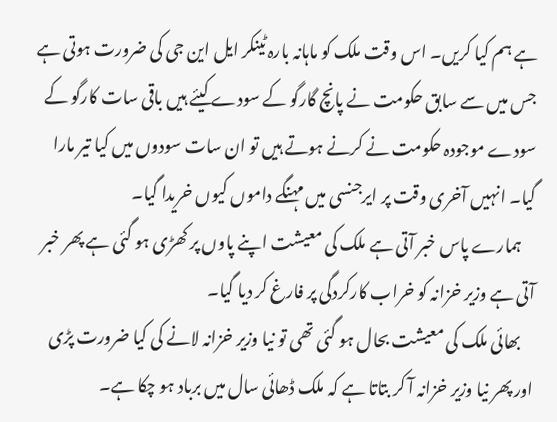ہے ہم کیا کریں۔ اس وقت ملک کو ماہانہ بارہ ٹینکر ایل این جی کی ضرورت ہوتی ہے جس میں سے سابق حکومت نے پانچ گارگو کے سودے کیئے ہیں باقی سات کارگو کے سودے موجودہ حکومت نے کرنے ہوتے ہیں تو ان سات سودوں میں کیا تیر مارا گیا۔ انہیں آخری وقت پر ایرجنسی میں مہنگے داموں کیوں خریدا گیا۔
    ہمارے پاس خبر آتی ہے ملک کی معیشت اپنے پاوں پر کھڑی ہو گئی ہے پھر خبر آتی ہے وزیر خزانہ کو خراب کارکردگی پر فارغ کر دیا گیا۔
    بھائی ملک کی معیشت بحال ہو گئی تھی تو نیا وزیر خزانہ لانے کی کیا ضرورت پڑی اور پھر نیا وزیر خزانہ آ کر بتاتا ہے کہ ملک ڈھائی سال میں برباد ہو چکا ہے۔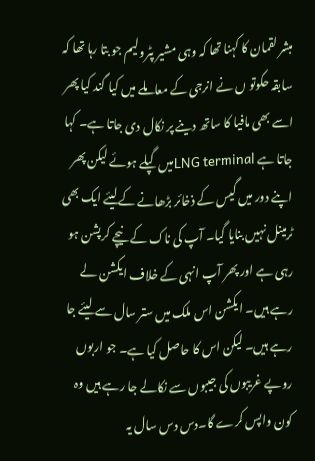مبشر لقمان کا کہنا تھا کہ وہی مشیر پٹرولیم جو بتا رہا تھا کہ سابقہ حکوتو ں نے انرجی کے معاملے میں کیا گند کیا پھر اسے بھی مافیا کا ساتھ دینے پر نکال دی جاتا ہے۔ کہا جاتا ہے LNG terminalمیں گپلے ہوئے لیکن پھر اپنے دور میں گیس کے ذخائر بڑھانے کےلیئے ایک بھی ٹرمینل نہیں بنایا گیا۔ آپ کی ناک کے نیچے کرپشن ہو رہی ہے اور پھر آپ انہی کے خلاف ایکشن لے رہے ہیں۔ ایکشن اس ملک میں ستر سال سے لیئے جا رہے ہیں۔ لیکن اس کا حاصل کیا ہے۔ جو اربوں روپے غریبوں کی جیبوں سے نکالے جا رہے ہیں وہ کون واپس کرے گا۔دس دس سال یہ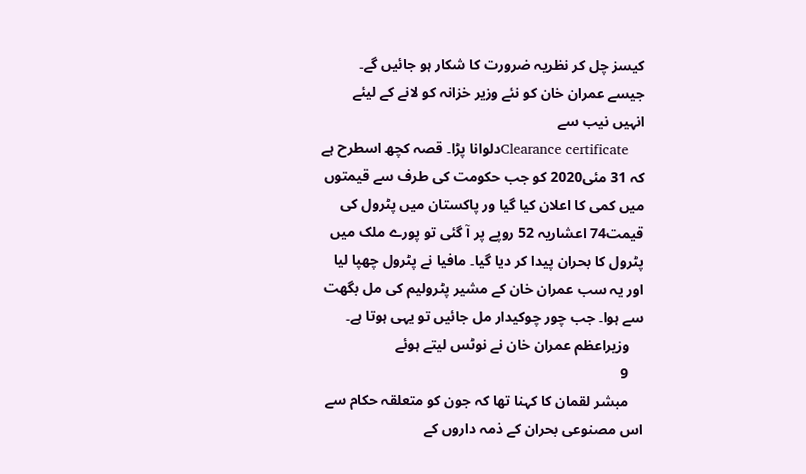کیسز چل کر نظریہ ضرورت کا شکار ہو جائیں گے۔ جیسے عمران خان کو نئے وزیر خزانہ کو لانے کے لیئے انہیں نیب سے
    Clearance certificateدلوانا پڑا۔ قصہ کچھ اسطرح ہے کہ 31 مئی2020 کو جب حکومت کی طرف سے قیمتوں میں کمی کا اعلان کیا گیا ور پاکستان میں پٹرول کی قیمت74 اعشاریہ 52 روپے پر آ گئی تو پورے ملک میں پٹرول کا بحران پیدا کر دیا گیا۔ مافیا نے پٹرول چھپا لیا اور یہ سب عمران خان کے مشیر پٹرولیم کی مل بگھت سے ہوا۔ جب چور چوکیدار مل جائیں تو یہی ہوتا ہے۔
    وزیراعظم عمران خان نے نوٹس لیتے ہوئے
    9
    مبشر لقمان کا کہنا تھا کہ جون کو متعلقہ حکام سے اس مصنوعی بحران کے ذمہ داروں کے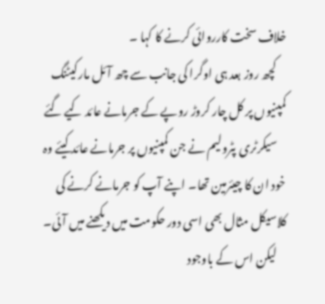خلاف سخت کارروائی کرنے کا کہا ۔
    کچھ روز بعد ہی اوگرا کی جانب سے چھ آئل مارکیٹنگ کمپنیوں پر کل چار کروڑ روپے کے جرمانے عائد کیے گئے
    سیکرٹری پٹرولیم نے جن کمپنیوں پر جرمانے عائد کیئے وہ خود ان کا چیئرمین تھا۔ اپنے آپ کو جرمانے کرنے کی کلاسیکل مثال بھی اسی دور حکومت میں دیکھنے میں آئی۔
    لیکن اس کے باوجود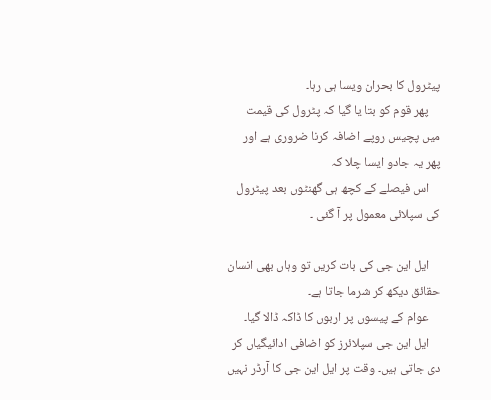پیٹرول کا بحران ویسا ہی رہا۔
    پھر قوم کو بتا یا گیا کہ پٹرول کی قیمت میں پچیس روپے اضافہ کرنا ضروری ہے اور پھر یہ جادو ایسا چلا کہ
    اس فیصلے کے کچھ ہی گھنٹوں بعد پیٹرول کی سپلائی معمول پر آ گئی ۔

    ایل این جی کی بات کریں تو وہاں بھی انسان حقائق دیکھ کر شرما جاتا ہے۔
    عوام کے پیسوں پر اربوں کا ڈاکہ ڈالا گیا۔
    ایل این جی سپلائرز کو اضافی ادائیگیاں کر دی جاتی ہیں۔ وقت پر ایل این جی کا آرڈر نہیں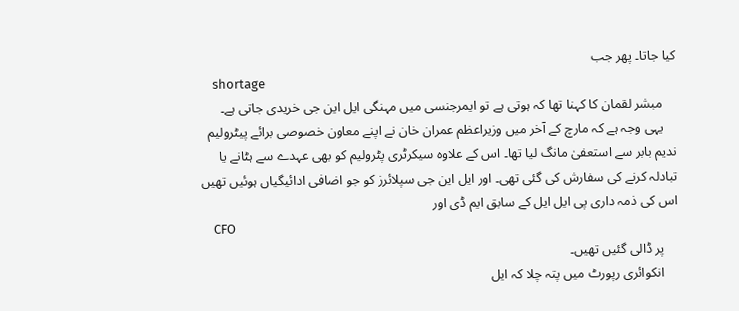کیا جاتا۔ پھر جب
    shortage
    مبشر لقمان کا کہنا تھا کہ ہوتی ہے تو ایمرجنسی میں مہنگی ایل این جی خریدی جاتی ہے۔
    یہی وجہ ہے کہ مارچ کے آخر میں وزیراعظم عمران خان نے اپنے معاون خصوصی برائے پیٹرولیم ندیم بابر سے استعفیٰ مانگ لیا تھا۔ اس کے علاوہ سیکرٹری پٹرولیم کو بھی عہدے سے ہٹانے یا تبادلہ کرنے کی سفارش کی گئی تھی۔ اور ایل این جی سپلائرز کو جو اضافی ادائیگیاں ہوئیں تھیں اس کی ذمہ داری پی ایل ایل کے سابق ایم ڈی اور
    CFO
    پر ڈالی گئیں تھیں۔
    انکوائری رپورٹ میں پتہ چلا کہ ایل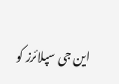این جی سپلائرز کو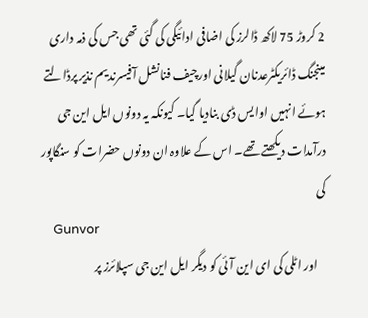2 کروڑ 75 لاکھ ڈالرز کی اضافی ادائیگی کی گئی تھی جس کی ذمہ داری مینجنگ ڈائریکٹرعدنان گیلانی اورچیف فنانشل آفیسرندیم نذیر پرڈالتے ہوئے انہیں اوایس ڈی بنادیا گیا۔ کیونکہ یہ دونوں ایل این جی درآمدات دیکھتے تھے۔ اس کے علاوہ ان دونوں حضرات کو سنگاپور کی
    Gunvor
    اور اٹلی کی ای این آئی کو دیگر ایل این جی سپلائرز پر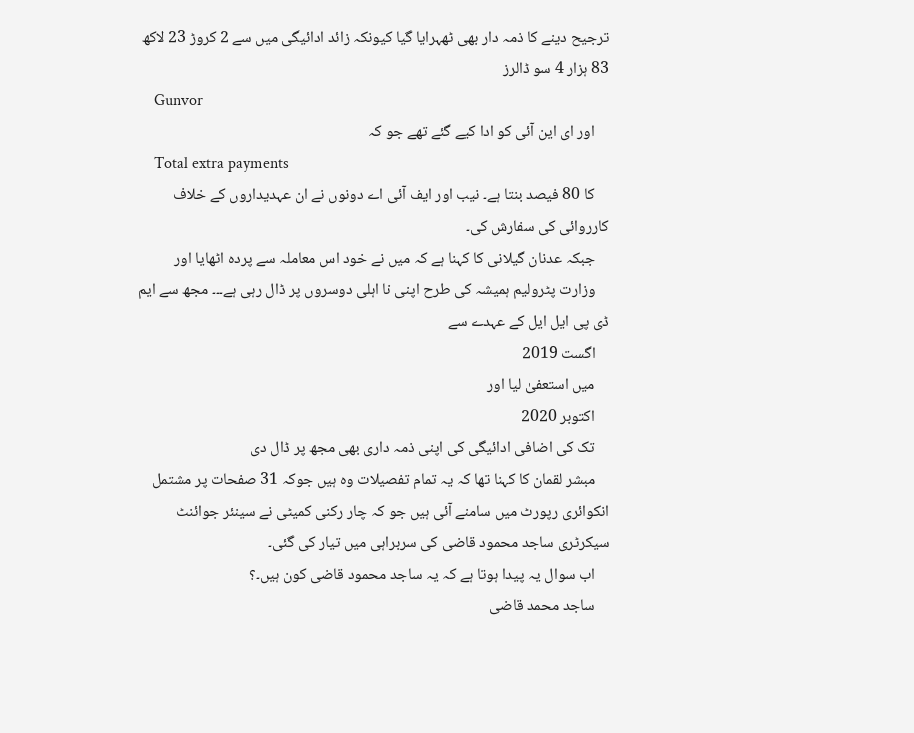ترجیح دینے کا ذمہ دار بھی ٹھہرایا گیا کیونکہ زائد ادائیگی میں سے 2 کروڑ 23 لاکھ 83 ہزار 4 سو ڈالرز
    Gunvor
    اور ای این آئی کو ادا کیے گئے تھے جو کہ
    Total extra payments
    کا 80 فیصد بنتا ہے۔ نیب اور ایف آئی اے دونوں نے ان عہدیداروں کے خلاف کارروائی کی سفارش کی۔
    جبکہ عدنان گیلانی کا کہنا ہے کہ میں نے خود اس معاملہ سے پردہ اٹھایا اور
    وزارت پٹرولیم ہمیشہ کی طرح اپنی نا اہلی دوسروں پر ڈال رہی ہے۔۔۔ مجھ سے ایم ڈی پی ایل ایل کے عہدے سے
    اگست 2019
    میں استعفیٰ لیا اور
    اکتوبر 2020
    تک کی اضافی ادائیگی کی اپنی ذمہ داری بھی مجھ پر ڈال دی
    مبشر لقمان کا کہنا تھا کہ یہ تمام تفصیلات وہ ہیں جوکہ 31 صفحات پر مشتمل انکوائری رپورٹ میں سامنے آئی ہیں جو کہ چار رکنی کمیٹی نے سینئر جوائنٹ سیکرٹری ساجد محمود قاضی کی سربراہی میں تیار کی گئی۔
    اب سوال یہ پیدا ہوتا ہے کہ یہ ساجد محمود قاضی کون ہیں۔؟
    ساجد محمد قاضی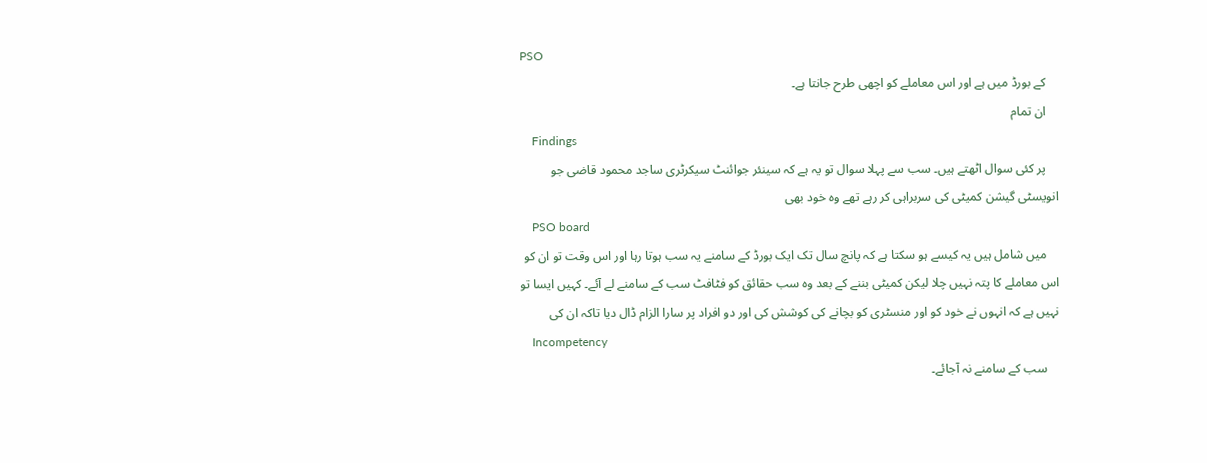PSO
    کے بورڈ میں ہے اور اس معاملے کو اچھی طرح جانتا ہے۔
    ان تمام
    Findings
    پر کئی سوال اٹھتے ہیں۔ سب سے پہلا سوال تو یہ ہے کہ سینئر جوائنٹ سیکرٹری ساجد محمود قاضی جو انویسٹی گیشن کمیٹی کی سربراہی کر رہے تھے وہ خود بھی
    PSO board
    میں شامل ہیں یہ کیسے ہو سکتا ہے کہ پانچ سال تک ایک بورڈ کے سامنے یہ سب ہوتا رہا اور اس وقت تو ان کو اس معاملے کا پتہ نہیں چلا لیکن کمیٹی بننے کے بعد وہ سب حقائق کو فٹافٹ سب کے سامنے لے آئے۔ کہیں ایسا تو نہیں ہے کہ انہوں نے خود کو اور منسٹری کو بچانے کی کوشش کی اور دو افراد پر سارا الزام ڈال دیا تاکہ ان کی
    Incompetency
    سب کے سامنے نہ آجائے۔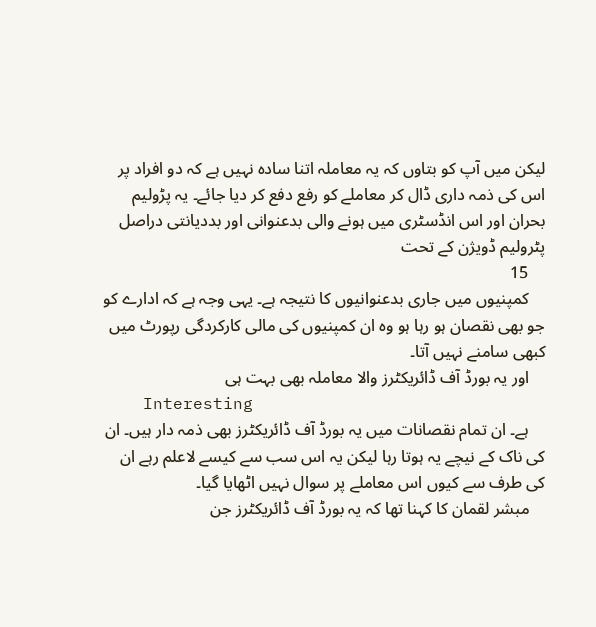لیکن میں آپ کو بتاوں کہ یہ معاملہ اتنا سادہ نہیں ہے کہ دو افراد پر اس کی ذمہ داری ڈال کر معاملے کو رفع دفع کر دیا جائے۔ یہ پڑولیم بحران اور اس انڈسٹری میں ہونے والی بدعنوانی اور بددیانتی دراصل پٹرولیم ڈویژن کے تحت
    15
    کمپنیوں میں جاری بدعنوانیوں کا نتیجہ ہے۔ یہی وجہ ہے کہ ادارے کو جو بھی نقصان ہو رہا ہو وہ ان کمپنیوں کی مالی کارکردگی رپورٹ میں کبھی سامنے نہیں آتا۔
    اور یہ بورڈ آف ڈائریکٹرز والا معاملہ بھی بہت ہی
    Interesting
    ہے۔ ان تمام نقصانات میں یہ بورڈ آف ڈائریکٹرز بھی ذمہ دار ہیں۔ ان کی ناک کے نیچے یہ ہوتا رہا لیکن یہ اس سب سے کیسے لاعلم رہے ان کی طرف سے کیوں اس معاملے پر سوال نہیں اٹھایا گیا۔
    مبشر لقمان کا کہنا تھا کہ یہ بورڈ آف ڈائریکٹرز جن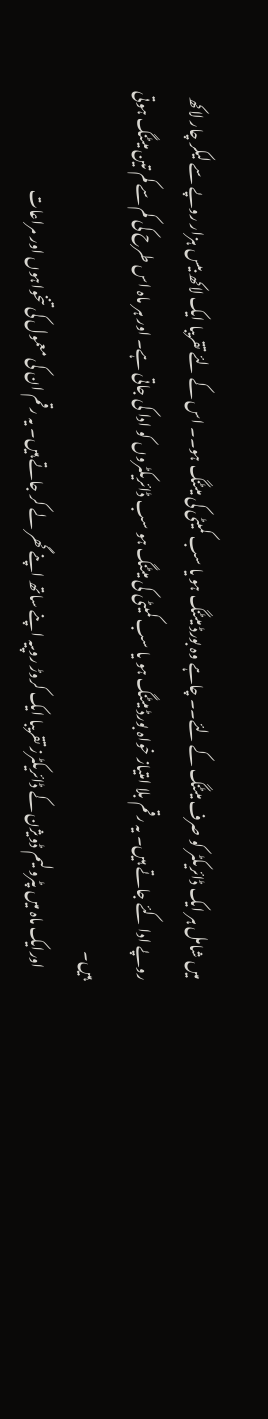میں شامل ہر ایک ڈائریکٹر کو صرف میٹنگ کے لئے۔۔ چاہے وہ بورڈ میٹنگ ہو یا سب کمیٹی کی میٹنگ ہو۔۔ اس کے لئے تقریبا ایک لاکھ بیس ہزار روپے سے لیکر چار لاکھ روپے ادا کئے جاتے ہیں۔ یہ رقم بلا امتیاز خواہ بورڈ میٹنگ ہو یا سب کمیٹی کی میٹنگ ہو سب ڈائریکٹروں کو ادا کی جاتی ہے۔ اور ہر ماہ اس طرح کی کم سے کم تین میٹنگ ہوتی ہیں۔
    اورایک ماہ میں پٹرولیم ڈویژن کے ڈائریکٹرز تقریبا ایک کروڑ روپیہ اپنے ساتھ اپنے گھر لے کر جاتے ہیں۔ یہ رقم ان کی معمول کی تنخواہوں اور مراعات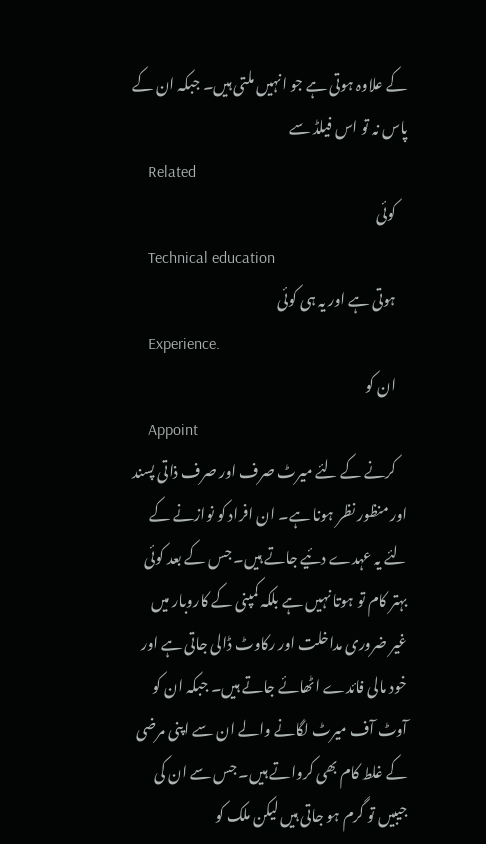کے علاوہ ہوتی ہے جو انہیں ملتی ہیں۔ جبکہ ان کے پاس نہ تو اس فیلڈ سے
    Related
    کوئی
    Technical education
    ہوتی ہے اور یہ ہی کوئی
    Experience.
    ان کو
    Appoint
    کرنے کے لئے میرٹ صرف اور صرف ذاتی پسند اور منظور نظر ہونا ہے۔ ان افراد کو نوازنے کے لئے یہ عہدے دئیے جاتے ہیں۔ جس کے بعد کوئی بہتر کام تو ہوتا نہیں ہے بلکہ کمپنی کے کاروبار میں غیر ضروری مداخلت اور رکاوٹ ڈالی جاتی ہے اور خود مالی فائدے اٹھائے جاتے ہیں۔ جبکہ ان کو آوٹ آف میرٹ لگانے والے ان سے اپنی مرضی کے غلط کام بھی کرواتے ہیں۔ جس سے ان کی جیبیں تو گرم ہو جاتی ہیں لیکن ملک کو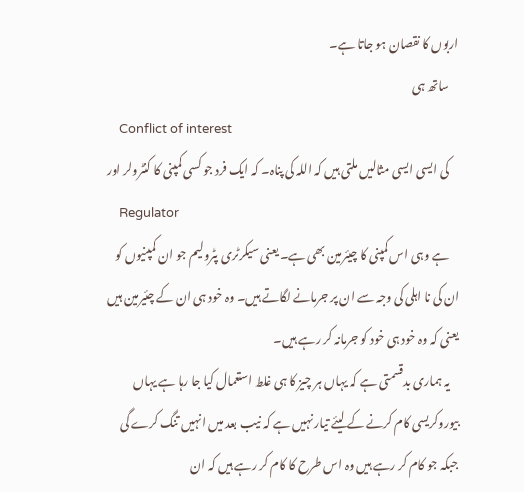اربوں کا نقصان ہو جاتا ہے۔
    ساتھ ہی
    Conflict of interest
    کی ایسی ایسی مثالیں ملتی ہیں کہ اللہ کی پناہ۔ کہ ایک فرد جو کسی کمپنی کا کنٹرولر اور
    Regulator
    ہے وہی اس کمپنی کا چیئرمین بھی ہے۔ یعنی سیکرٹری پٹرولیم جو ان کمپنیوں کو ان کی نا اہلی کی وجہ سے ان پر جرمانے لگاتے ہیں۔ وہ خود ہی ان کے چئیرمین ہیں یعنی کہ وہ خود ہی خود کو جرمانہ کر رہے ہیں۔
    یہ ہماری بدقسمتی ہے کہ یہاں ہر چیز کا ہی غلط استعمال کیا جا رہا ہے یہاں بیوروکریسی کام کرنے کے لیئے تیار نہیں ہے کہ نیب بعد میں انہیں تنگ کرے گی جبکہ جو کام کر رہے ہیں وہ اس طرح کا کام کر رہے ہیں کہ ان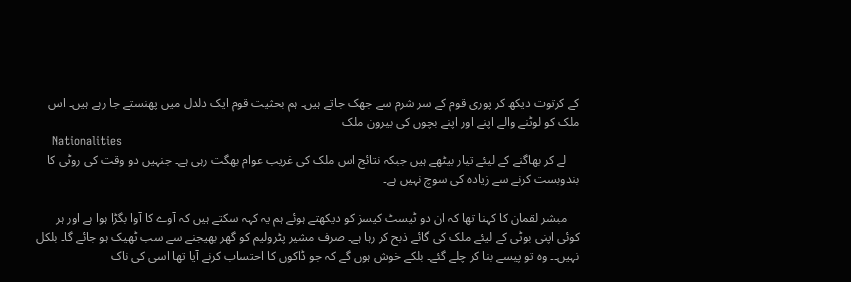کے کرتوت دیکھ کر پوری قوم کے سر شرم سے جھک جاتے ہیں۔ ہم بحثیت قوم ایک دلدل میں پھنستے جا رہے ہیں۔ اس ملک کو لوٹنے والے اپنے اور اپنے بچوں کی بیرون ملک
    Nationalities
    لے کر بھاگنے کے لیئے تیار بیٹھے ہیں جبکہ نتائج اس ملک کی غریب عوام بھگت رہی ہے۔ جنہیں دو وقت کی روٹی کا بندوبست کرنے سے زیادہ کی سوچ نہیں ہے۔

    مبشر لقمان کا کہنا تھا کہ ان دو ٹیسٹ کیسز کو دیکھتے ہوئے ہم یہ کہہ سکتے ہیں کہ آوے کا آوا بگڑا ہوا ہے اور ہر کوئی اپنی بوٹی کے لیئے ملک کی گائے ذبح کر رہا ہے۔ صرف مشیر پٹرولیم کو گھر بھیجنے سے سب ٹھیک ہو جائے گا۔ بلکل نہیں۔۔ وہ تو پیسے بنا کر چلے گئے۔ بلکے خوش ہوں گے کہ جو ڈاکوں کا احتساب کرنے آیا تھا اسی کی ناک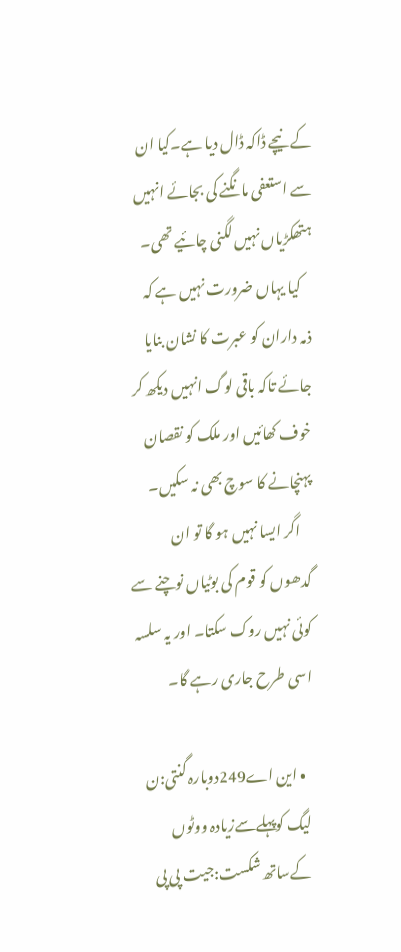کے نیچے ڈاکہ ڈال دیا ہے۔کیا ان سے استعفی مانگنے کی بجائے انہیں ہتھکڑیاں نہیں لگنی چائیے تھی۔
    کیا یہاں ضرورت نہیں ہے کہ ذمہ داران کو عبرت کا نشان بنایا جائے تاکہ باقی لوگ انہیں دیکھ کر خوف کھائیں اور ملک کو نقصان پہنچانے کا سوچ بھی نہ سکیں۔
    اگر ایسا نہیں ہو گا تو ان گدھوں کو قوم کی بوٹیاں نوچنے سے کوئی نہیں روک سکتا۔ اور یہ سلسہ اسی طرح جاری رہے گا۔

  • این اے249دوبارہ گنتی:ن لیگ کوپہلےسےزیادہ ووٹوں     کےساتھ شکست:جیت پی پی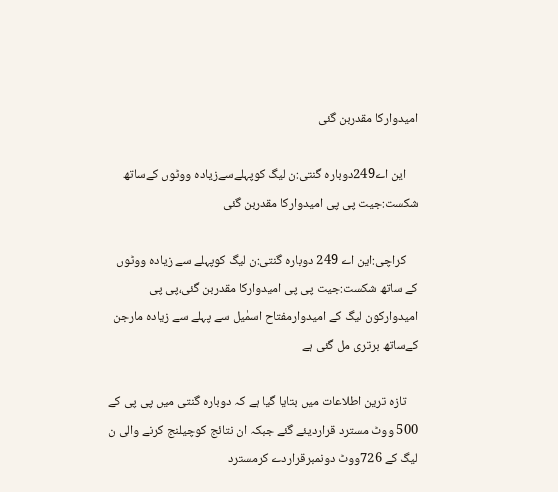امیدوارکا مقدربن گئی

    این اے249دوبارہ گنتی:ن لیگ کوپہلےسےزیادہ ووٹوں کےساتھ شکست:جیت پی پی امیدوارکا مقدربن گئی

    کراچی:این اے 249 دوبارہ گنتی:ن لیگ کوپہلے سے زیادہ ووٹوں کے ساتھ شکست:جیت پی پی امیدوارکا مقدربن گئی،پی پی امیدوارکون لیگ کے امیدوارمفتاح اسمٰیل سے پہلے سے زیادہ مارجن کےساتھ برتری مل گئی ہے

    تازہ ترین اطلاعات میں بتایا گیا ہے کہ دوبارہ گنتی میں پی پی کے 500 ووٹ مسترد قراردیئے گئے جبکہ ان نتائج کوچیلنج کرنے والی ن لیگ کے 726ووٹ دونمبرقراردے کرمسترد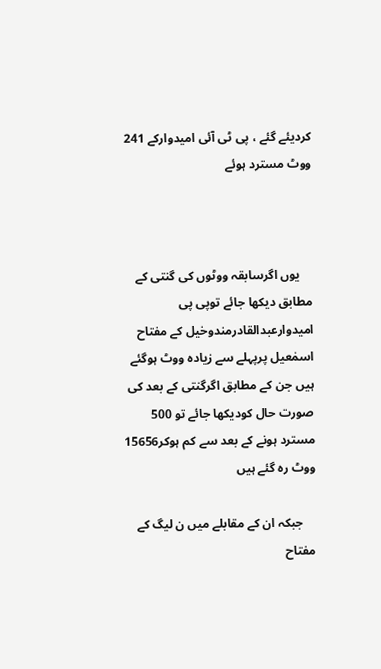کردیئے گئے ، پی ٹی آئی امیدوارکے 241 ووٹ مسترد ہوئے



    یوں اگرسابقہ ووٹوں کی گنتی کے مطابق دیکھا جائے توپی پی امیدوارعبدالقادرمندوخیل کے مفتاح اسمٰعیل پرپہلے سے زیادہ ووٹ ہوگئے ہیں جن کے مطابق اگرگنتی کے بعد کی صورت حال کودیکھا جائے تو 500 مسترد ہونے کے بعد سے کم ہوکر15656 ووٹ رہ گئے ہیں

    جبکہ ان کے مقابلے میں ن لیگ کے مفتاح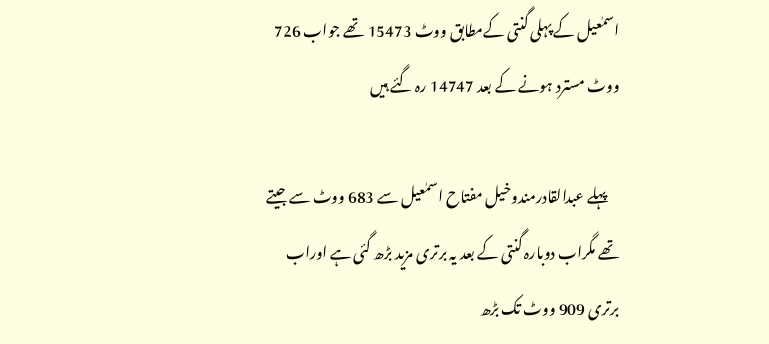اسمٰعیل کے پہلی گنتی کےمطابق ووٹ 15473 تھے جواب 726 ووٹ مسترد ہونے کے بعد 14747 رہ گئے ہیں

    پہلے عبدالقادرمندوخیل مفتاح اسمٰعیل سے 683 ووٹ سے جیتے تھے مگراب دوبارہ گنتی کے بعد یہ برتری مزید بڑھ گئی ہے اوراب برتری 909 ووٹ تک بڑھ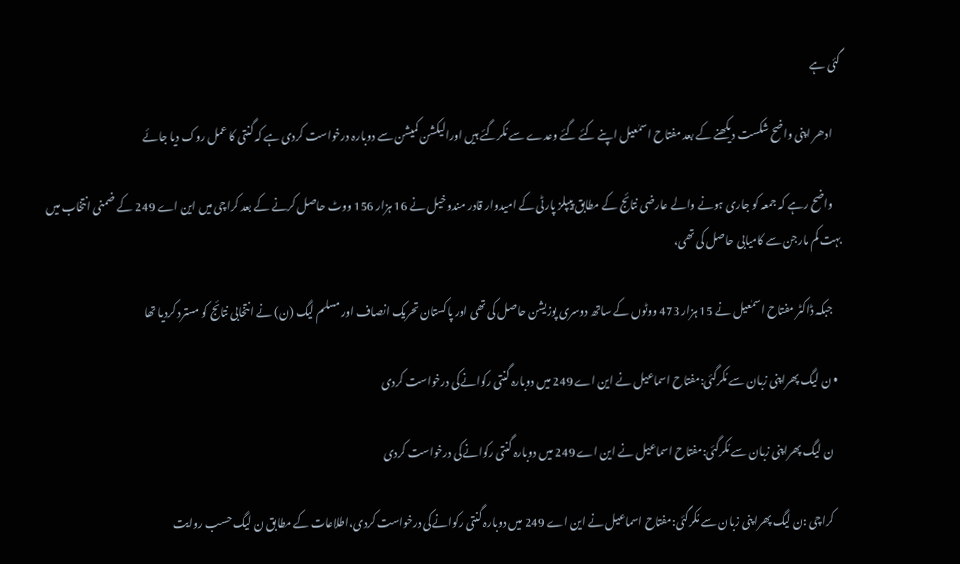گئی ہے

    ادھر اپنی واضح شکست دیکھنے کے بعد مفتاح اسمٰعیل اپنے کئے گئے وعدے سے مُکرگئے ہیں اورالیکشن کمیشن سے دوبارہ درخواست کردی ہے کہ گنتی کا عمل روک دیا جائے

    واضح رہے کہ جمعہ کو جاری ہونے والے عارضی نتائج کے مطابق پیپلز پارٹی کے امیدوار قادر مندوخیل نے 16 ہزار 156 ووٹ حاصل کرنے کے بعد کراچی میں این اے 249 کے ضمنی انتخاب میں بہت کم مارجن سے کامیابی حاصل کی تھی،

    جبکہ ڈاکٹر مفتاح اسمٰعیل نے 15 ہزار 473 ووٹوں کے ساتھ دوسری پوزیشن حاصل کی تھی اور پاکستان تحریک انصاف اور مسلم لیگ (ن) نے انتخابی نتائج کو مسترد کردیا تھا

  • ن لیگ پھراپنی زبان سے مُکرگئی:مفتاح اسماعیل نے این اے 249 میں دوبارہ گنتی رکوانےکی درخواست کردی

    ن لیگ پھراپنی زبان سے مُکرگئی:مفتاح اسماعیل نے این اے 249 میں دوبارہ گنتی رکوانےکی درخواست کردی

    کراچی :ن لیگ پھراپنی زبان سے مُکرگئی:مفتاح اسماعیل نے این اے 249 میں دوبارہ گنتی رکوانےکی درخواست کردی،اطلاعات کے مطابق ن لیگ حسب روایت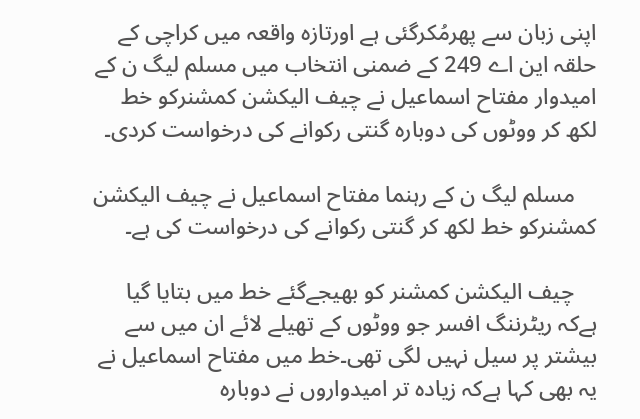اپنی زبان سے پھرمُکرگئی ہے اورتازہ واقعہ میں کراچی کے حلقہ این اے 249 کے ضمنی انتخاب میں مسلم لیگ ن کے امیدوار مفتاح اسماعیل نے چیف الیکشن کمشنرکو خط لکھ کر ووٹوں کی دوبارہ گنتی رکوانے کی درخواست کردی۔

    مسلم لیگ ن کے رہنما مفتاح اسماعیل نے چیف الیکشن کمشنرکو خط لکھ کر گنتی رکوانے کی درخواست کی ہے۔

    چیف الیکشن کمشنر کو بھیجےگئے خط میں بتایا گیا ہےکہ ریٹرننگ افسر جو ووٹوں کے تھیلے لائے ان میں سے بیشتر پر سیل نہیں لگی تھی۔خط میں مفتاح اسماعیل نے یہ بھی کہا ہےکہ زیادہ تر امیدواروں نے دوبارہ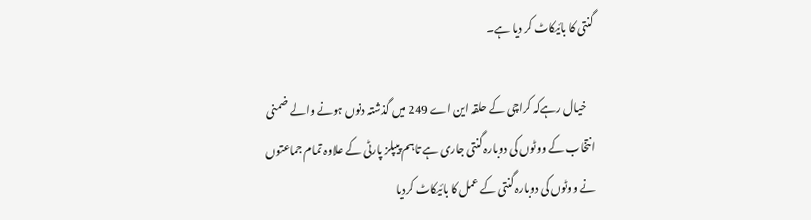گنتی کا بائیکاٹ کر دیا ہے۔

    خیال رہےکہ کراچی کے حلقہ این اے 249 میں گذشتہ دنوں ہونے والے ضمنی انتخاب کے ووٹوں کی دوبارہ گنتی جاری ہے تاہم پیپلز پارٹی کے علاوہ تمام جماعتوں نے ووٹوں کی دوبارہ گنتی کے عمل کا بائیکاٹ کردیا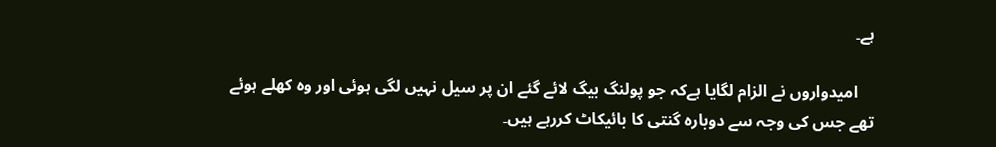ہے۔

    امیدواروں نے الزام لگایا ہےکہ جو پولنگ بیگ لائے گئے ان پر سیل نہیں لگی ہوئی اور وہ کھلے ہوئے تھے جس کی وجہ سے دوبارہ گنتی کا بائیکاٹ کررہے ہیں۔